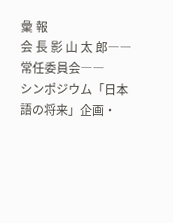彙 報
会 長 影 山 太 郎――常任委員会――
シンポジウム「日本語の将来」企画・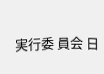実行委 員会 日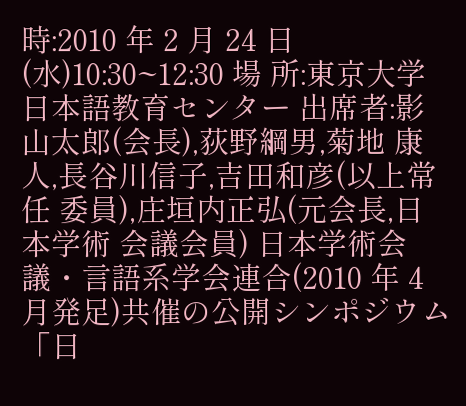時:2010 年 2 月 24 日(水)10:30~12:30 場 所:東京大学日本語教育センター 出席者:影山太郎(会長),荻野綱男,菊地 康人,長谷川信子,吉田和彦(以上常任 委員),庄垣内正弘(元会長,日本学術 会議会員) 日本学術会議・言語系学会連合(2010 年 4 月発足)共催の公開シンポジウム「日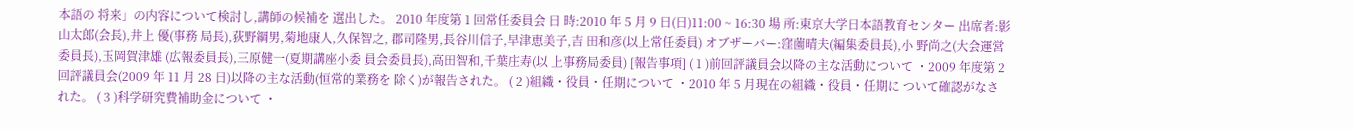本語の 将来」の内容について検討し,講師の候補を 選出した。 2010 年度第 1 回常任委員会 日 時:2010 年 5 月 9 日(日)11:00 ~ 16:30 場 所:東京大学日本語教育センター 出席者:影山太郎(会長),井上 優(事務 局長),荻野綱男,菊地康人,久保智之, 郡司隆男,長谷川信子,早津恵美子,吉 田和彦(以上常任委員) オブザーバー:窪薗晴夫(編集委員長),小 野尚之(大会運営委員長),玉岡賀津雄 (広報委員長),三原健一(夏期講座小委 員会委員長),高田智和,千葉庄寿(以 上事務局委員) [報告事項] ( 1 )前回評議員会以降の主な活動について ・2009 年度第 2 回評議員会(2009 年 11 月 28 日)以降の主な活動(恒常的業務を 除く)が報告された。 ( 2 )組織・役員・任期について ・2010 年 5 月現在の組織・役員・任期に ついて確認がなされた。 ( 3 )科学研究費補助金について ・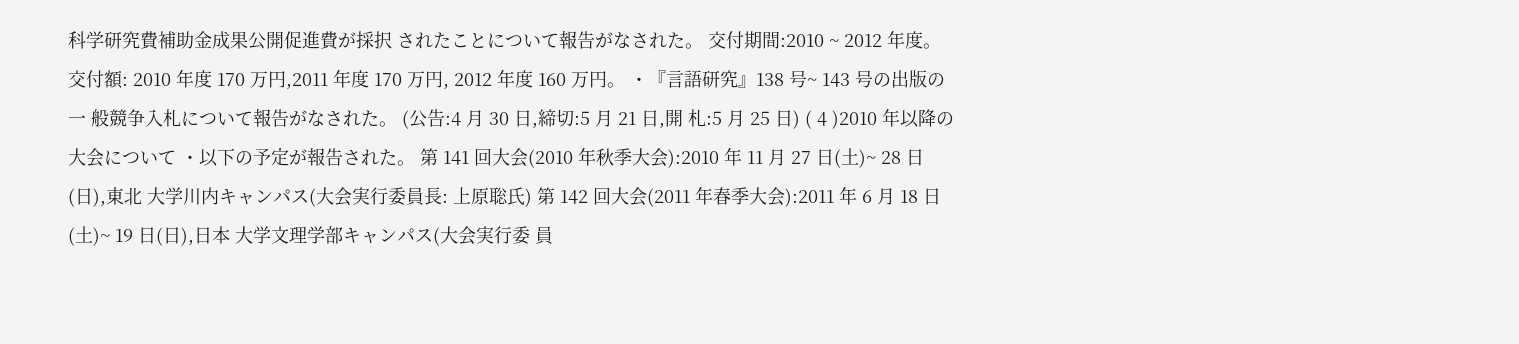科学研究費補助金成果公開促進費が採択 されたことについて報告がなされた。 交付期間:2010 ~ 2012 年度。交付額: 2010 年度 170 万円,2011 年度 170 万円, 2012 年度 160 万円。 ・『言語研究』138 号~ 143 号の出版の一 般競争入札について報告がなされた。 (公告:4 月 30 日,締切:5 月 21 日,開 札:5 月 25 日) ( 4 )2010 年以降の大会について ・以下の予定が報告された。 第 141 回大会(2010 年秋季大会):2010 年 11 月 27 日(土)~ 28 日(日),東北 大学川内キャンパス(大会実行委員長: 上原聡氏) 第 142 回大会(2011 年春季大会):2011 年 6 月 18 日(土)~ 19 日(日),日本 大学文理学部キャンパス(大会実行委 員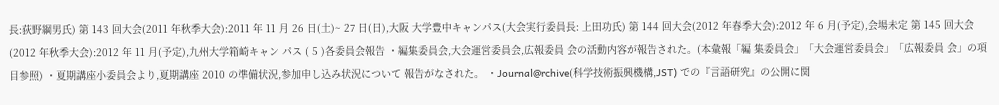長:荻野綱男氏) 第 143 回大会(2011 年秋季大会):2011 年 11 月 26 日(土)~ 27 日(日),大阪 大学豊中キャンパス(大会実行委員長: 上田功氏) 第 144 回大会(2012 年春季大会):2012 年 6 月(予定),会場未定 第 145 回大会(2012 年秋季大会):2012 年 11 月(予定),九州大学箱崎キャン パス ( 5 )各委員会報告 ・編集委員会,大会運営委員会,広報委員 会の活動内容が報告された。(本彙報「編 集委員会」「大会運営委員会」「広報委員 会」の項目参照) ・夏期講座小委員会より,夏期講座 2010 の準備状況,参加申し込み状況について 報告がなされた。 ・Journal@rchive(科学技術振興機構,JST) での『言語研究』の公開に関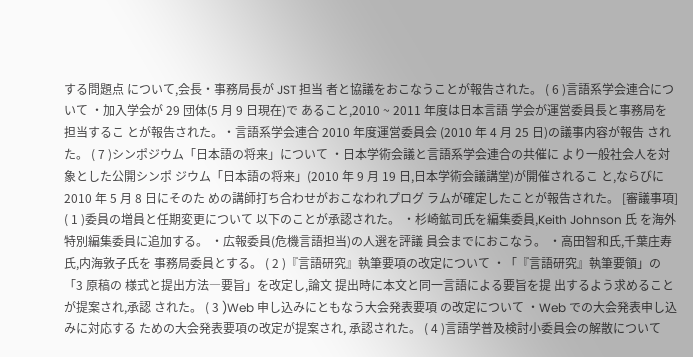する問題点 について,会長・事務局長が JST 担当 者と協議をおこなうことが報告された。 ( 6 )言語系学会連合について ・加入学会が 29 団体(5 月 9 日現在)で あること,2010 ~ 2011 年度は日本言語 学会が運営委員長と事務局を担当するこ とが報告された。・言語系学会連合 2010 年度運営委員会 (2010 年 4 月 25 日)の議事内容が報告 された。 ( 7 )シンポジウム「日本語の将来」について ・日本学術会議と言語系学会連合の共催に より一般社会人を対象とした公開シンポ ジウム「日本語の将来」(2010 年 9 月 19 日,日本学術会議講堂)が開催されるこ と,ならびに 2010 年 5 月 8 日にそのた めの講師打ち合わせがおこなわれプログ ラムが確定したことが報告された。 [審議事項] ( 1 )委員の増員と任期変更について 以下のことが承認された。 ・杉崎鉱司氏を編集委員,Keith Johnson 氏 を海外特別編集委員に追加する。 ・広報委員(危機言語担当)の人選を評議 員会までにおこなう。 ・高田智和氏,千葉庄寿氏,内海敦子氏を 事務局委員とする。 ( 2 )『言語研究』執筆要項の改定について ・「『言語研究』執筆要領」の「3 原稿の 様式と提出方法―要旨」を改定し,論文 提出時に本文と同一言語による要旨を提 出するよう求めることが提案され,承認 された。 ( 3 )Web 申し込みにともなう大会発表要項 の改定について ・Web での大会発表申し込みに対応する ための大会発表要項の改定が提案され, 承認された。 ( 4 )言語学普及検討小委員会の解散について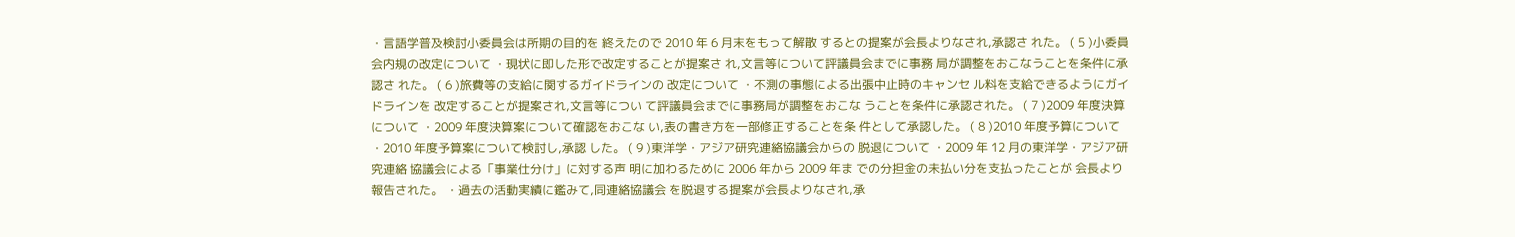・言語学普及検討小委員会は所期の目的を 終えたので 2010 年 6 月末をもって解散 するとの提案が会長よりなされ,承認さ れた。 ( 5 )小委員会内規の改定について ・現状に即した形で改定することが提案さ れ,文言等について評議員会までに事務 局が調整をおこなうことを条件に承認さ れた。 ( 6 )旅費等の支給に関するガイドラインの 改定について ・不測の事態による出張中止時のキャンセ ル料を支給できるようにガイドラインを 改定することが提案され,文言等につい て評議員会までに事務局が調整をおこな うことを条件に承認された。 ( 7 )2009 年度決算について ・2009 年度決算案について確認をおこな い,表の書き方を一部修正することを条 件として承認した。 ( 8 )2010 年度予算について ・2010 年度予算案について検討し,承認 した。 ( 9 )東洋学・アジア研究連絡協議会からの 脱退について ・2009 年 12 月の東洋学・アジア研究連絡 協議会による「事業仕分け」に対する声 明に加わるために 2006 年から 2009 年ま での分担金の未払い分を支払ったことが 会長より報告された。 ・過去の活動実績に鑑みて,同連絡協議会 を脱退する提案が会長よりなされ,承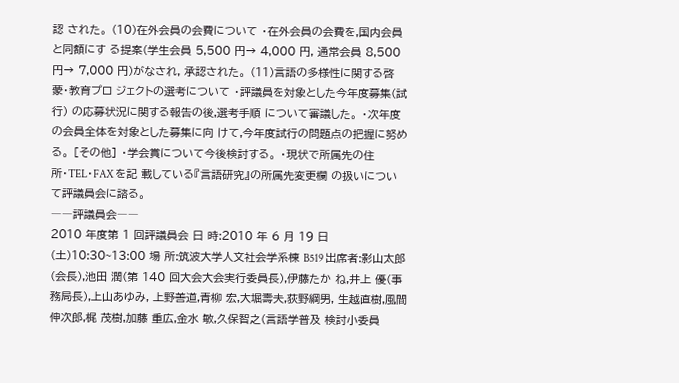認 された。 (10)在外会員の会費について ・在外会員の会費を,国内会員と同額にす る提案(学生会員 5,500 円→ 4,000 円, 通常会員 8,500 円→ 7,000 円)がなされ, 承認された。 (11)言語の多様性に関する啓蒙・教育プロ ジェクトの選考について ・評議員を対象とした今年度募集(試行) の応募状況に関する報告の後,選考手順 について審議した。 ・次年度の会員全体を対象とした募集に向 けて,今年度試行の問題点の把握に努め る。 [その他] ・学会賞について今後検討する。 ・現状で所属先の住所・TEL・FAX を記 載している『言語研究』の所属先変更欄 の扱いについて評議員会に諮る。
――評議員会――
2010 年度第 1 回評議員会 日 時:2010 年 6 月 19 日(土)10:30~13:00 場 所:筑波大学人文社会学系棟 B519 出席者:影山太郎(会長),池田 潤(第 140 回大会大会実行委員長),伊藤たか ね,井上 優(事務局長),上山あゆみ, 上野善道,青柳 宏,大堀壽夫,荻野綱男, 生越直樹,風間伸次郎,梶 茂樹,加藤 重広,金水 敏,久保智之(言語学普及 検討小委員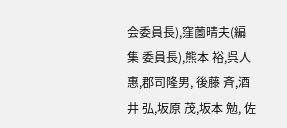会委員長),窪薗晴夫(編集 委員長),熊本 裕,呉人 惠,郡司隆男, 後藤 斉,酒井 弘,坂原 茂,坂本 勉, 佐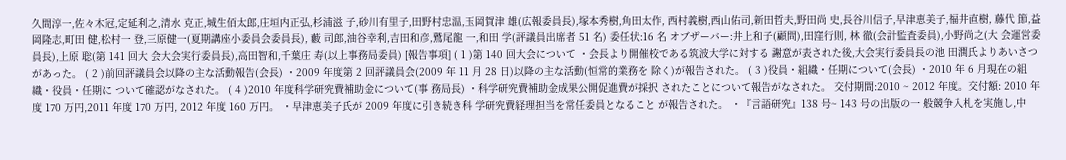久間淳一,佐々木冠,定延利之,清水 克正,城生佰太郎,庄垣内正弘,杉浦滋 子,砂川有里子,田野村忠温,玉岡賀津 雄(広報委員長),塚本秀樹,角田太作, 西村義樹,西山佑司,新田哲夫,野田尚 史,長谷川信子,早津恵美子,福井直樹, 藤代 節,益岡隆志,町田 健,松村一 登,三原健一(夏期講座小委員会委員長), 藪 司郎,油谷幸利,吉田和彦,鷲尾龍 一,和田 学(評議員出席者 51 名) 委任状:16 名 オブザーバー:井上和子(顧問),田窪行則, 林 徹(会計監査委員),小野尚之(大 会運営委員長),上原 聡(第 141 回大 会大会実行委員長),高田智和,千葉庄 寿(以上事務局委員) [報告事項] ( 1 )第 140 回大会について ・会長より開催校である筑波大学に対する 謝意が表された後,大会実行委員長の池 田潤氏よりあいさつがあった。 ( 2 )前回評議員会以降の主な活動報告(会長) ・2009 年度第 2 回評議員会(2009 年 11 月 28 日)以降の主な活動(恒常的業務を 除く)が報告された。 ( 3 )役員・組織・任期について(会長) ・2010 年 6 月現在の組織・役員・任期に ついて確認がなされた。 ( 4 )2010 年度科学研究費補助金について(事 務局長) ・科学研究費補助金成果公開促進費が採択 されたことについて報告がなされた。 交付期間:2010 ~ 2012 年度。交付額: 2010 年度 170 万円,2011 年度 170 万円, 2012 年度 160 万円。 ・早津恵美子氏が 2009 年度に引き続き科 学研究費経理担当を常任委員となること が報告された。 ・『言語研究』138 号~ 143 号の出版の一 般競争入札を実施し,中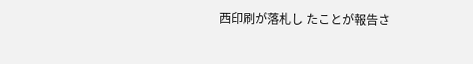西印刷が落札し たことが報告さ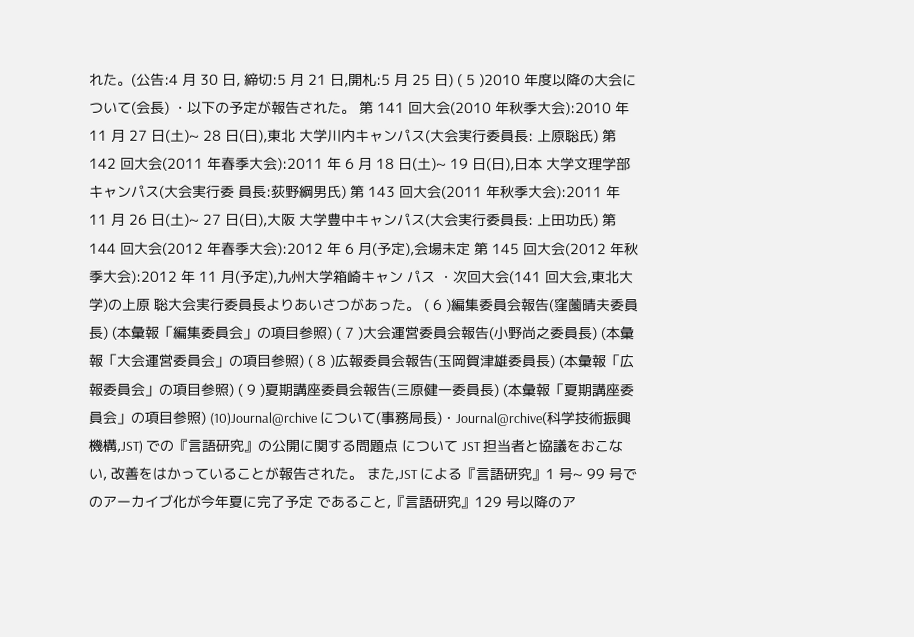れた。(公告:4 月 30 日, 締切:5 月 21 日,開札:5 月 25 日) ( 5 )2010 年度以降の大会について(会長) ・以下の予定が報告された。 第 141 回大会(2010 年秋季大会):2010 年 11 月 27 日(土)~ 28 日(日),東北 大学川内キャンパス(大会実行委員長: 上原聡氏) 第 142 回大会(2011 年春季大会):2011 年 6 月 18 日(土)~ 19 日(日),日本 大学文理学部キャンパス(大会実行委 員長:荻野綱男氏) 第 143 回大会(2011 年秋季大会):2011 年 11 月 26 日(土)~ 27 日(日),大阪 大学豊中キャンパス(大会実行委員長: 上田功氏) 第 144 回大会(2012 年春季大会):2012 年 6 月(予定),会場未定 第 145 回大会(2012 年秋季大会):2012 年 11 月(予定),九州大学箱崎キャン パス ・次回大会(141 回大会,東北大学)の上原 聡大会実行委員長よりあいさつがあった。 ( 6 )編集委員会報告(窪薗晴夫委員長) (本彙報「編集委員会」の項目参照) ( 7 )大会運営委員会報告(小野尚之委員長) (本彙報「大会運営委員会」の項目参照) ( 8 )広報委員会報告(玉岡賀津雄委員長) (本彙報「広報委員会」の項目参照) ( 9 )夏期講座委員会報告(三原健一委員長) (本彙報「夏期講座委員会」の項目参照) (10)Journal@rchive について(事務局長)・Journal@rchive(科学技術振興機構,JST) での『言語研究』の公開に関する問題点 について JST 担当者と協議をおこない, 改善をはかっていることが報告された。 また,JST による『言語研究』1 号~ 99 号でのアーカイブ化が今年夏に完了予定 であること,『言語研究』129 号以降のア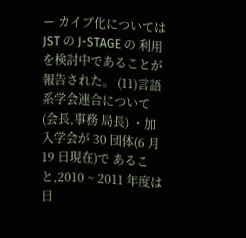ー カイブ化については JST の J-STAGE の 利用を検討中であることが報告された。 (11)言語系学会連合について(会長,事務 局長) ・加入学会が 30 団体(6 月 19 日現在)で あること,2010 ~ 2011 年度は日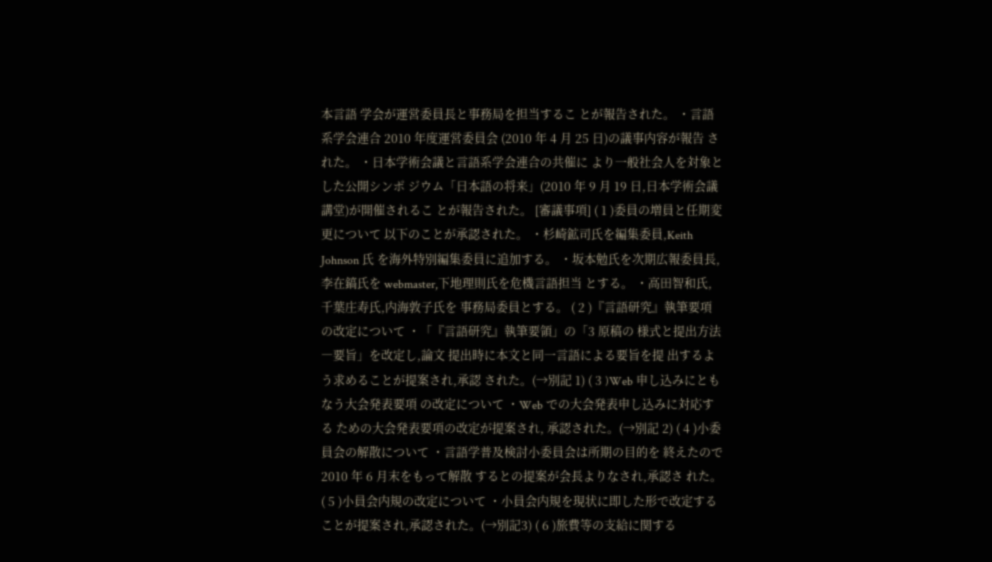本言語 学会が運営委員長と事務局を担当するこ とが報告された。 ・言語系学会連合 2010 年度運営委員会 (2010 年 4 月 25 日)の議事内容が報告 された。 ・日本学術会議と言語系学会連合の共催に より一般社会人を対象とした公開シンポ ジウム「日本語の将来」(2010 年 9 月 19 日,日本学術会議講堂)が開催されるこ とが報告された。 [審議事項] ( 1 )委員の増員と任期変更について 以下のことが承認された。 ・杉崎鉱司氏を編集委員,Keith Johnson 氏 を海外特別編集委員に追加する。 ・坂本勉氏を次期広報委員長,李在鎬氏を webmaster,下地理則氏を危機言語担当 とする。 ・高田智和氏,千葉庄寿氏,内海敦子氏を 事務局委員とする。 ( 2 )『言語研究』執筆要項の改定について ・「『言語研究』執筆要領」の「3 原稿の 様式と提出方法―要旨」を改定し,論文 提出時に本文と同一言語による要旨を提 出するよう求めることが提案され,承認 された。(→別記 1) ( 3 )Web 申し込みにともなう大会発表要項 の改定について ・Web での大会発表申し込みに対応する ための大会発表要項の改定が提案され, 承認された。(→別記 2) ( 4 )小委員会の解散について ・言語学普及検討小委員会は所期の目的を 終えたので 2010 年 6 月末をもって解散 するとの提案が会長よりなされ,承認さ れた。 ( 5 )小員会内規の改定について ・小員会内規を現状に即した形で改定する ことが提案され,承認された。(→別記3) ( 6 )旅費等の支給に関する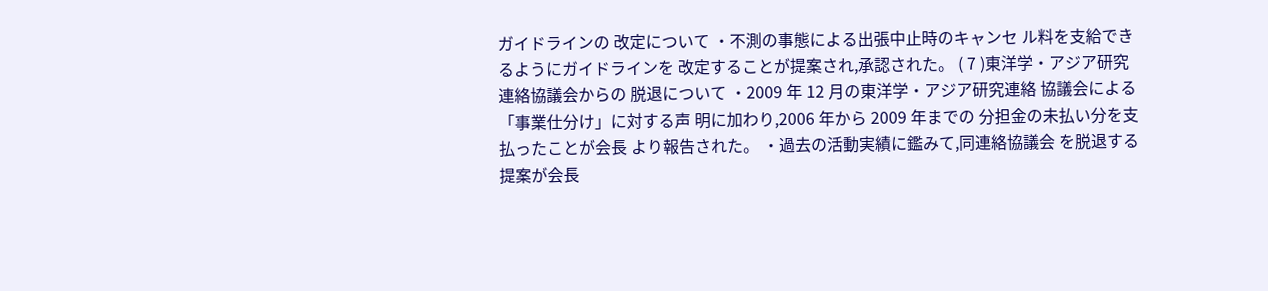ガイドラインの 改定について ・不測の事態による出張中止時のキャンセ ル料を支給できるようにガイドラインを 改定することが提案され,承認された。 ( 7 )東洋学・アジア研究連絡協議会からの 脱退について ・2009 年 12 月の東洋学・アジア研究連絡 協議会による「事業仕分け」に対する声 明に加わり,2006 年から 2009 年までの 分担金の未払い分を支払ったことが会長 より報告された。 ・過去の活動実績に鑑みて,同連絡協議会 を脱退する提案が会長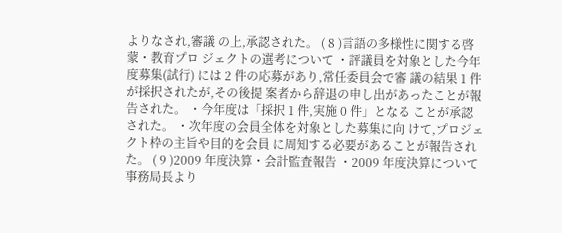よりなされ,審議 の上,承認された。 ( 8 )言語の多様性に関する啓蒙・教育プロ ジェクトの選考について ・評議員を対象とした今年度募集(試行) には 2 件の応募があり,常任委員会で審 議の結果 1 件が採択されたが,その後提 案者から辞退の申し出があったことが報 告された。 ・今年度は「採択 1 件,実施 0 件」となる ことが承認された。 ・次年度の会員全体を対象とした募集に向 けて,プロジェクト枠の主旨や目的を会員 に周知する必要があることが報告された。 ( 9 )2009 年度決算・会計監査報告 ・2009 年度決算について事務局長より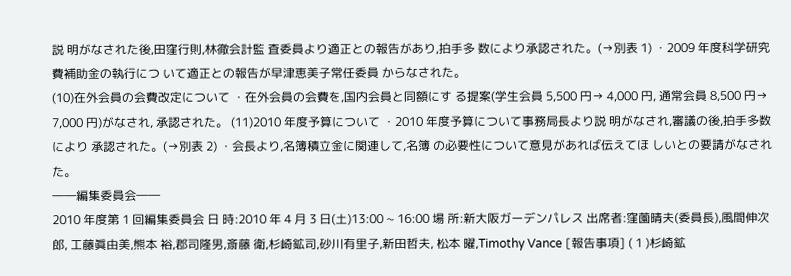説 明がなされた後,田窪行則,林徹会計監 査委員より適正との報告があり,拍手多 数により承認された。(→別表 1) ・2009 年度科学研究費補助金の執行につ いて適正との報告が早津恵美子常任委員 からなされた。
(10)在外会員の会費改定について ・在外会員の会費を,国内会員と同額にす る提案(学生会員 5,500 円→ 4,000 円, 通常会員 8,500 円→ 7,000 円)がなされ, 承認された。 (11)2010 年度予算について ・2010 年度予算について事務局長より説 明がなされ,審議の後,拍手多数により 承認された。(→別表 2) ・会長より,名簿積立金に関連して,名簿 の必要性について意見があれば伝えてほ しいとの要請がなされた。
――編集委員会――
2010 年度第 1 回編集委員会 日 時:2010 年 4 月 3 日(土)13:00 ~ 16:00 場 所:新大阪ガーデンパレス 出席者:窪薗晴夫(委員長),風間伸次郎, 工藤眞由美,熊本 裕,郡司隆男,斎藤 衛,杉崎鉱司,砂川有里子,新田哲夫, 松本 曜,Timothy Vance [報告事項] ( 1 )杉崎鉱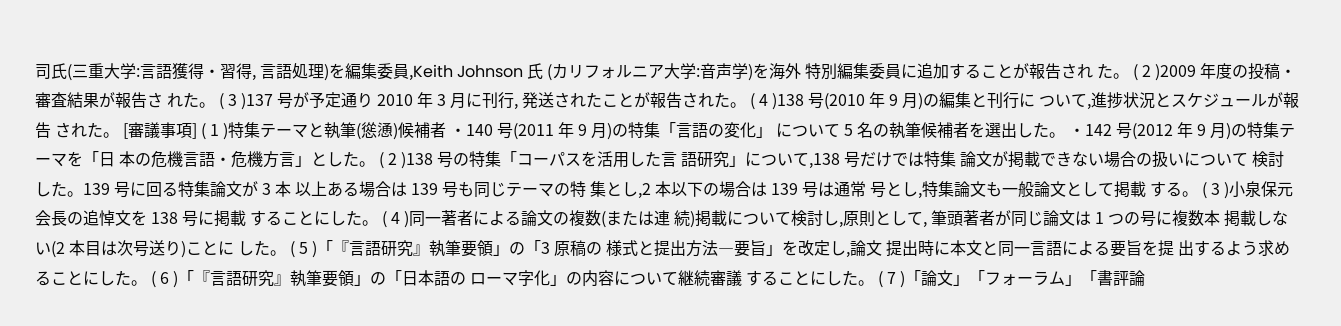司氏(三重大学:言語獲得・習得, 言語処理)を編集委員,Keith Johnson 氏 (カリフォルニア大学:音声学)を海外 特別編集委員に追加することが報告され た。 ( 2 )2009 年度の投稿・審査結果が報告さ れた。 ( 3 )137 号が予定通り 2010 年 3 月に刊行, 発送されたことが報告された。 ( 4 )138 号(2010 年 9 月)の編集と刊行に ついて,進捗状況とスケジュールが報告 された。 [審議事項] ( 1 )特集テーマと執筆(慫慂)候補者 ・140 号(2011 年 9 月)の特集「言語の変化」 について 5 名の執筆候補者を選出した。 ・142 号(2012 年 9 月)の特集テーマを「日 本の危機言語・危機方言」とした。 ( 2 )138 号の特集「コーパスを活用した言 語研究」について,138 号だけでは特集 論文が掲載できない場合の扱いについて 検討した。139 号に回る特集論文が 3 本 以上ある場合は 139 号も同じテーマの特 集とし,2 本以下の場合は 139 号は通常 号とし,特集論文も一般論文として掲載 する。 ( 3 )小泉保元会長の追悼文を 138 号に掲載 することにした。 ( 4 )同一著者による論文の複数(または連 続)掲載について検討し,原則として, 筆頭著者が同じ論文は 1 つの号に複数本 掲載しない(2 本目は次号送り)ことに した。 ( 5 )「『言語研究』執筆要領」の「3 原稿の 様式と提出方法―要旨」を改定し,論文 提出時に本文と同一言語による要旨を提 出するよう求めることにした。 ( 6 )「『言語研究』執筆要領」の「日本語の ローマ字化」の内容について継続審議 することにした。 ( 7 )「論文」「フォーラム」「書評論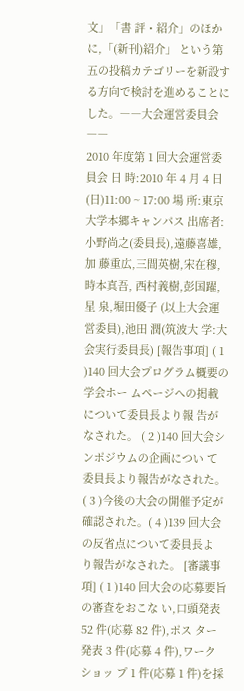文」「書 評・紹介」のほかに,「(新刊)紹介」 という第五の投稿カテゴリーを新設す る方向で検討を進めることにした。――大会運営委員会――
2010 年度第 1 回大会運営委員会 日 時:2010 年 4 月 4 日(日)11:00 ~ 17:00 場 所:東京大学本郷キャンパス 出席者:小野尚之(委員長),遠藤喜雄,加 藤重広,三間英樹,宋在穆,時本真吾, 西村義樹,彭国躍,星 泉,堀田優子 (以上大会運営委員),池田 潤(筑波大 学:大会実行委員長) [報告事項] ( 1 )140 回大会プログラム概要の学会ホー ムページへの掲載について委員長より報 告がなされた。 ( 2 )140 回大会シンポジウムの企画につい て委員長より報告がなされた。 ( 3 )今後の大会の開催予定が確認された。( 4 )139 回大会の反省点について委員長よ り報告がなされた。 [審議事項] ( 1 )140 回大会の応募要旨の審査をおこな い,口頭発表 52 件(応募 82 件),ポス ター発表 3 件(応募 4 件),ワークショッ プ 1 件(応募 1 件)を採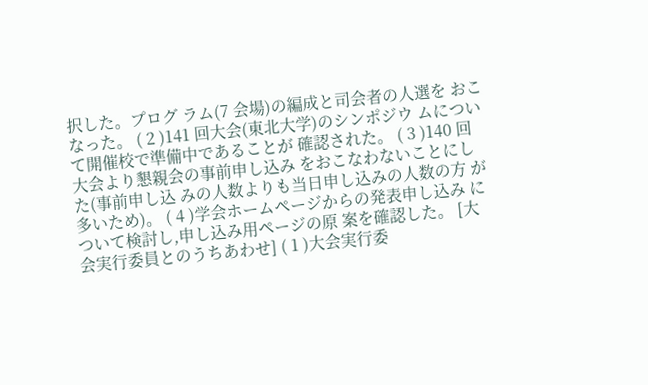択した。プログ ラム(7 会場)の編成と司会者の人選を おこなった。 ( 2 )141 回大会(東北大学)のシンポジウ ムについて開催校で準備中であることが 確認された。 ( 3 )140 回大会より懇親会の事前申し込み をおこなわないことにした(事前申し込 みの人数よりも当日申し込みの人数の方 が多いため)。 ( 4 )学会ホームページからの発表申し込み について検討し,申し込み用ページの原 案を確認した。 [大会実行委員とのうちあわせ] ( 1 )大会実行委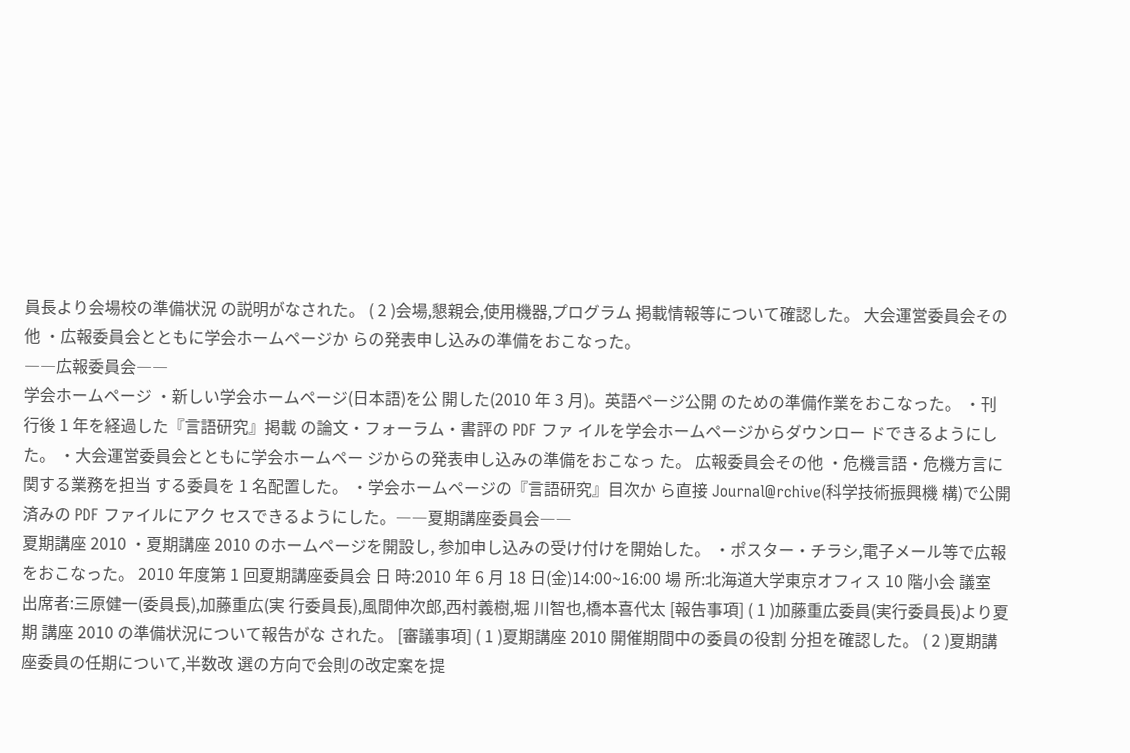員長より会場校の準備状況 の説明がなされた。 ( 2 )会場,懇親会,使用機器,プログラム 掲載情報等について確認した。 大会運営委員会その他 ・広報委員会とともに学会ホームページか らの発表申し込みの準備をおこなった。
――広報委員会――
学会ホームページ ・新しい学会ホームページ(日本語)を公 開した(2010 年 3 月)。英語ページ公開 のための準備作業をおこなった。 ・刊行後 1 年を経過した『言語研究』掲載 の論文・フォーラム・書評の PDF ファ イルを学会ホームページからダウンロー ドできるようにした。 ・大会運営委員会とともに学会ホームペー ジからの発表申し込みの準備をおこなっ た。 広報委員会その他 ・危機言語・危機方言に関する業務を担当 する委員を 1 名配置した。 ・学会ホームページの『言語研究』目次か ら直接 Journal@rchive(科学技術振興機 構)で公開済みの PDF ファイルにアク セスできるようにした。――夏期講座委員会――
夏期講座 2010 ・夏期講座 2010 のホームページを開設し, 参加申し込みの受け付けを開始した。 ・ポスター・チラシ,電子メール等で広報 をおこなった。 2010 年度第 1 回夏期講座委員会 日 時:2010 年 6 月 18 日(金)14:00~16:00 場 所:北海道大学東京オフィス 10 階小会 議室 出席者:三原健一(委員長),加藤重広(実 行委員長),風間伸次郎,西村義樹,堀 川智也,橋本喜代太 [報告事項] ( 1 )加藤重広委員(実行委員長)より夏期 講座 2010 の準備状況について報告がな された。 [審議事項] ( 1 )夏期講座 2010 開催期間中の委員の役割 分担を確認した。 ( 2 )夏期講座委員の任期について,半数改 選の方向で会則の改定案を提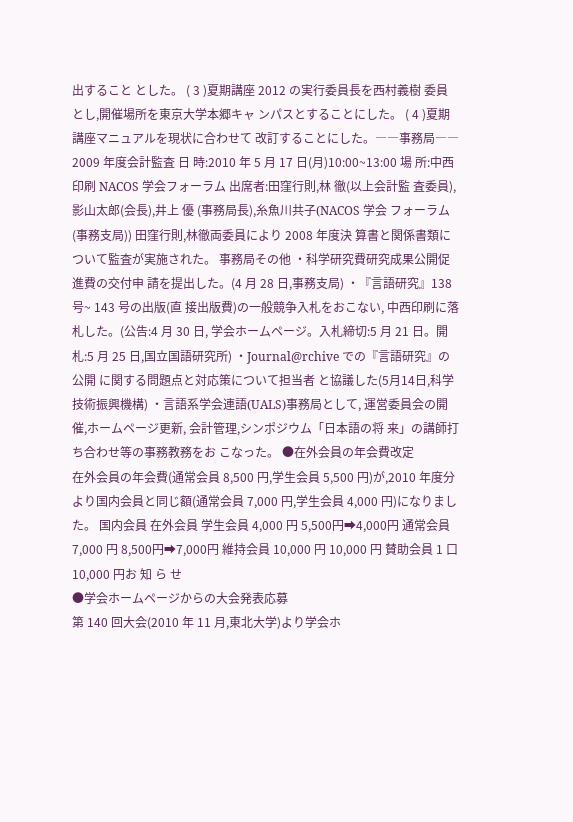出すること とした。 ( 3 )夏期講座 2012 の実行委員長を西村義樹 委員とし,開催場所を東京大学本郷キャ ンパスとすることにした。 ( 4 )夏期講座マニュアルを現状に合わせて 改訂することにした。――事務局――
2009 年度会計監査 日 時:2010 年 5 月 17 日(月)10:00~13:00 場 所:中西印刷 NACOS 学会フォーラム 出席者:田窪行則,林 徹(以上会計監 査委員),影山太郎(会長),井上 優 (事務局長),糸魚川共子(NACOS 学会 フォーラム(事務支局)) 田窪行則,林徹両委員により 2008 年度決 算書と関係書類について監査が実施された。 事務局その他 ・科学研究費研究成果公開促進費の交付申 請を提出した。(4 月 28 日,事務支局) ・『言語研究』138 号~ 143 号の出版(直 接出版費)の一般競争入札をおこない, 中西印刷に落札した。(公告:4 月 30 日, 学会ホームページ。入札締切:5 月 21 日。開札:5 月 25 日,国立国語研究所) ・Journal@rchive での『言語研究』の公開 に関する問題点と対応策について担当者 と協議した(5月14日,科学技術振興機構) ・言語系学会連語(UALS)事務局として, 運営委員会の開催,ホームページ更新, 会計管理,シンポジウム「日本語の将 来」の講師打ち合わせ等の事務教務をお こなった。 ●在外会員の年会費改定
在外会員の年会費(通常会員 8,500 円,学生会員 5,500 円)が,2010 年度分 より国内会員と同じ額(通常会員 7,000 円,学生会員 4,000 円)になりました。 国内会員 在外会員 学生会員 4,000 円 5,500円➡4,000円 通常会員 7,000 円 8,500円➡7,000円 維持会員 10,000 円 10,000 円 賛助会員 1 口 10,000 円お 知 ら せ
●学会ホームページからの大会発表応募
第 140 回大会(2010 年 11 月,東北大学)より学会ホ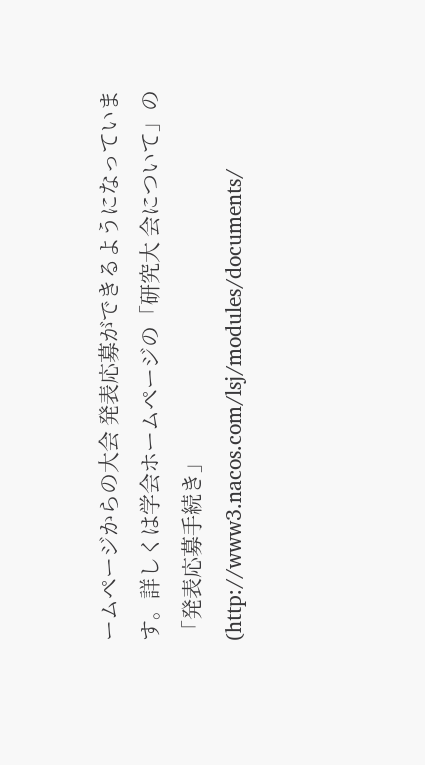ームページからの大会 発表応募ができるようになっています。詳しくは学会ホームページの「研究大 会について」の「発表応募手続き」(http://www3.nacos.com/lsj/modules/documents/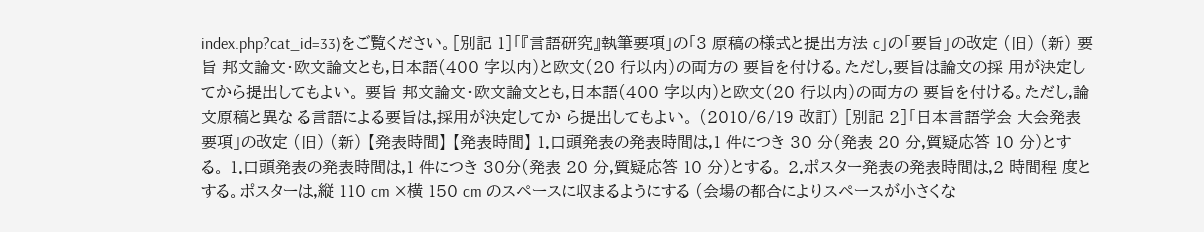index.php?cat_id=33)をご覧ください。[別記 1]「『言語研究』執筆要項」の「3 原稿の様式と提出方法 c」の「要旨」の改定 (旧) (新) 要旨 邦文論文・欧文論文とも,日本語(400 字以内)と欧文(20 行以内)の両方の 要旨を付ける。ただし,要旨は論文の採 用が決定してから提出してもよい。 要旨 邦文論文・欧文論文とも,日本語(400 字以内)と欧文(20 行以内)の両方の 要旨を付ける。ただし,論文原稿と異な る言語による要旨は,採用が決定してか ら提出してもよい。 (2010/6/19 改訂) [別記 2]「日本言語学会 大会発表要項」の改定 (旧) (新) 【発表時間】 【発表時間】 1.口頭発表の発表時間は,1 件につき 30 分(発表 20 分,質疑応答 10 分)とする。 1.口頭発表の発表時間は,1 件につき 30分(発表 20 分,質疑応答 10 分)とする。 2.ポスター発表の発表時間は,2 時間程 度とする。ポスターは,縦 110 cm ×横 150 cm のスペースに収まるようにする (会場の都合によりスペースが小さくな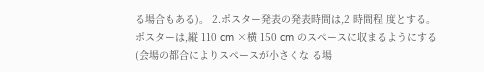る場合もある)。 2.ポスター発表の発表時間は,2 時間程 度とする。ポスターは,縦 110 cm ×横 150 cm のスペースに収まるようにする (会場の都合によりスペースが小さくな る場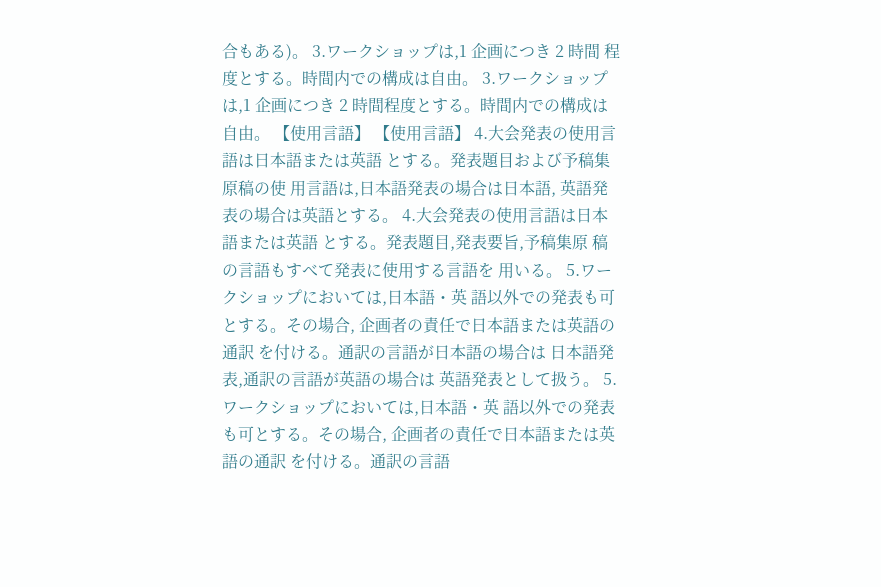合もある)。 3.ワークショップは,1 企画につき 2 時間 程度とする。時間内での構成は自由。 3.ワークショップは,1 企画につき 2 時間程度とする。時間内での構成は自由。 【使用言語】 【使用言語】 4.大会発表の使用言語は日本語または英語 とする。発表題目および予稿集原稿の使 用言語は,日本語発表の場合は日本語, 英語発表の場合は英語とする。 4.大会発表の使用言語は日本語または英語 とする。発表題目,発表要旨,予稿集原 稿の言語もすべて発表に使用する言語を 用いる。 5.ワークショップにおいては,日本語・英 語以外での発表も可とする。その場合, 企画者の責任で日本語または英語の通訳 を付ける。通訳の言語が日本語の場合は 日本語発表,通訳の言語が英語の場合は 英語発表として扱う。 5.ワークショップにおいては,日本語・英 語以外での発表も可とする。その場合, 企画者の責任で日本語または英語の通訳 を付ける。通訳の言語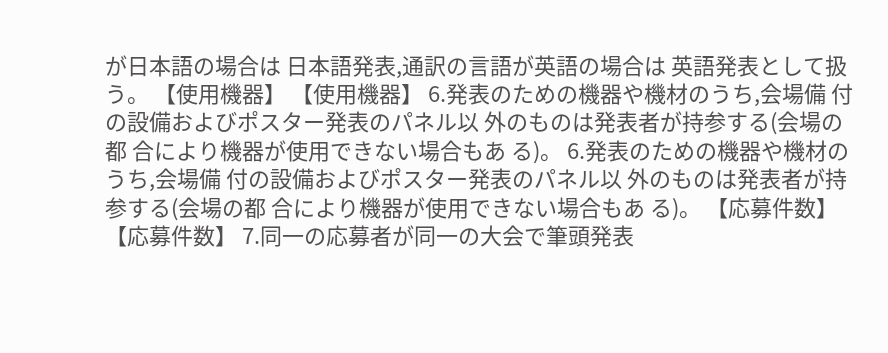が日本語の場合は 日本語発表,通訳の言語が英語の場合は 英語発表として扱う。 【使用機器】 【使用機器】 6.発表のための機器や機材のうち,会場備 付の設備およびポスター発表のパネル以 外のものは発表者が持参する(会場の都 合により機器が使用できない場合もあ る)。 6.発表のための機器や機材のうち,会場備 付の設備およびポスター発表のパネル以 外のものは発表者が持参する(会場の都 合により機器が使用できない場合もあ る)。 【応募件数】 【応募件数】 7.同一の応募者が同一の大会で筆頭発表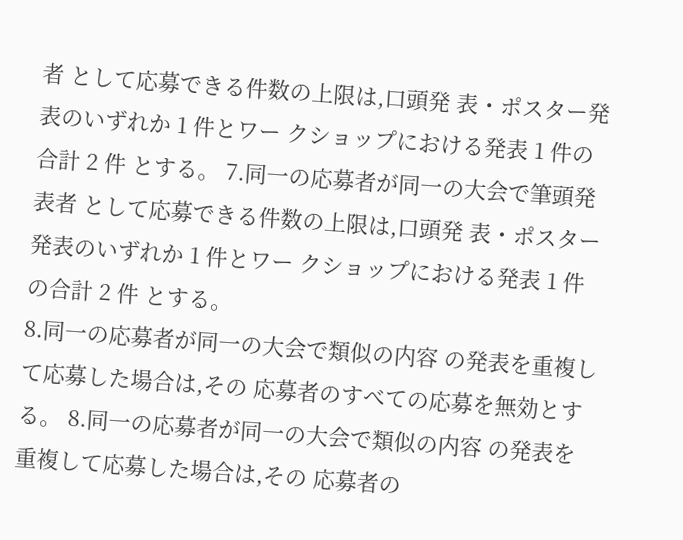者 として応募できる件数の上限は,口頭発 表・ポスター発表のいずれか 1 件とワー クショップにおける発表 1 件の合計 2 件 とする。 7.同一の応募者が同一の大会で筆頭発表者 として応募できる件数の上限は,口頭発 表・ポスター発表のいずれか 1 件とワー クショップにおける発表 1 件の合計 2 件 とする。
8.同一の応募者が同一の大会で類似の内容 の発表を重複して応募した場合は,その 応募者のすべての応募を無効とする。 8.同一の応募者が同一の大会で類似の内容 の発表を重複して応募した場合は,その 応募者の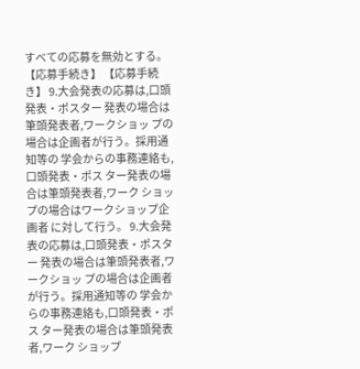すべての応募を無効とする。 【応募手続き】 【応募手続き】 9.大会発表の応募は,口頭発表・ポスター 発表の場合は筆頭発表者,ワークショッ プの場合は企画者が行う。採用通知等の 学会からの事務連絡も,口頭発表・ポス ター発表の場合は筆頭発表者,ワーク ショップの場合はワークショップ企画者 に対して行う。 9.大会発表の応募は,口頭発表・ポスター 発表の場合は筆頭発表者,ワークショッ プの場合は企画者が行う。採用通知等の 学会からの事務連絡も,口頭発表・ポス ター発表の場合は筆頭発表者,ワーク ショップ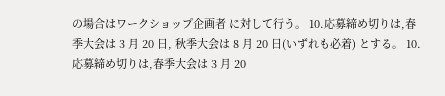の場合はワークショップ企画者 に対して行う。 10.応募締め切りは,春季大会は 3 月 20 日, 秋季大会は 8 月 20 日(いずれも必着) とする。 10.応募締め切りは,春季大会は 3 月 20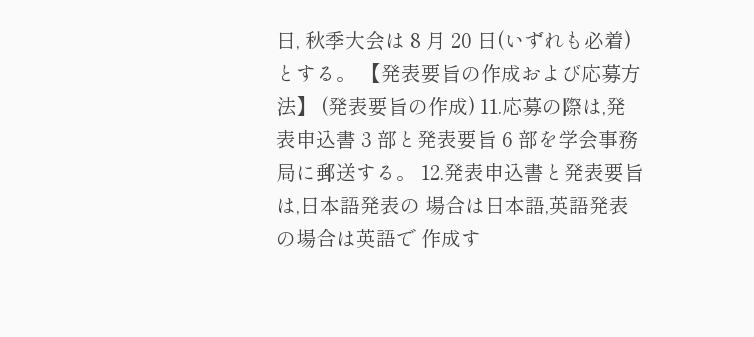日, 秋季大会は 8 月 20 日(いずれも必着) とする。 【発表要旨の作成および応募方法】 (発表要旨の作成) 11.応募の際は,発表申込書 3 部と発表要旨 6 部を学会事務局に郵送する。 12.発表申込書と発表要旨は,日本語発表の 場合は日本語,英語発表の場合は英語で 作成す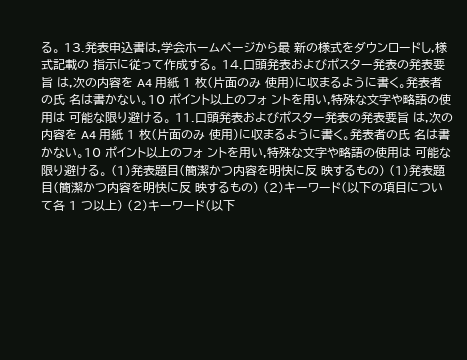る。 13.発表申込書は,学会ホームページから最 新の様式をダウンロードし,様式記載の 指示に従って作成する。 14.口頭発表およびポスター発表の発表要旨 は,次の内容を A4 用紙 1 枚(片面のみ 使用)に収まるように書く。発表者の氏 名は書かない。10 ポイント以上のフォ ントを用い,特殊な文字や略語の使用は 可能な限り避ける。 11.口頭発表およびポスター発表の発表要旨 は,次の内容を A4 用紙 1 枚(片面のみ 使用)に収まるように書く。発表者の氏 名は書かない。10 ポイント以上のフォ ントを用い,特殊な文字や略語の使用は 可能な限り避ける。 (1)発表題目(簡潔かつ内容を明快に反 映するもの) (1)発表題目(簡潔かつ内容を明快に反 映するもの) (2)キーワード(以下の項目について各 1 つ以上) (2)キーワード(以下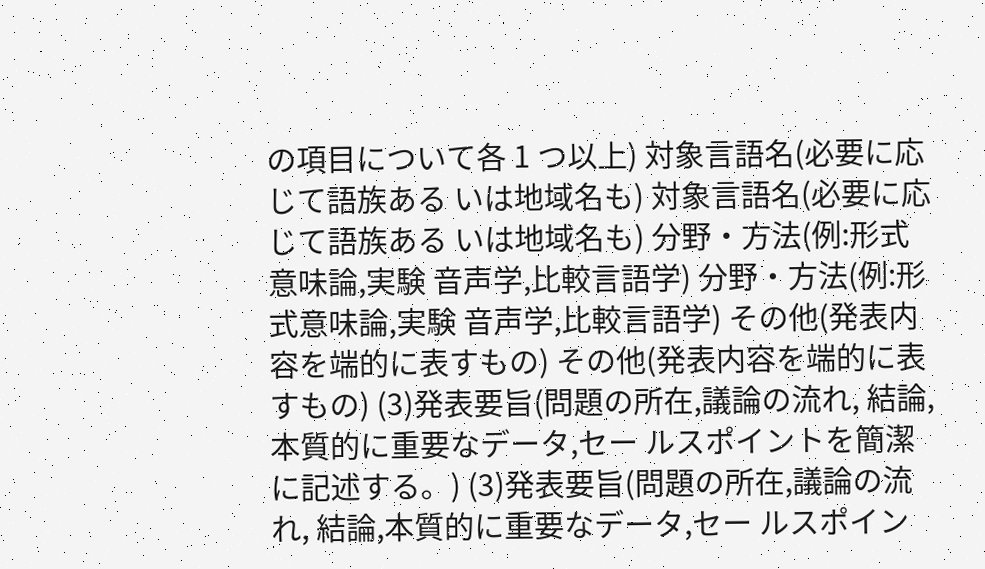の項目について各 1 つ以上) 対象言語名(必要に応じて語族ある いは地域名も) 対象言語名(必要に応じて語族ある いは地域名も) 分野・方法(例:形式意味論,実験 音声学,比較言語学) 分野・方法(例:形式意味論,実験 音声学,比較言語学) その他(発表内容を端的に表すもの) その他(発表内容を端的に表すもの) (3)発表要旨(問題の所在,議論の流れ, 結論,本質的に重要なデータ,セー ルスポイントを簡潔に記述する。) (3)発表要旨(問題の所在,議論の流れ, 結論,本質的に重要なデータ,セー ルスポイン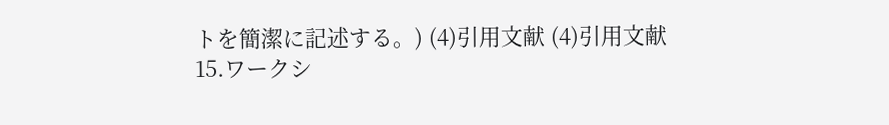トを簡潔に記述する。) (4)引用文献 (4)引用文献
15.ワークシ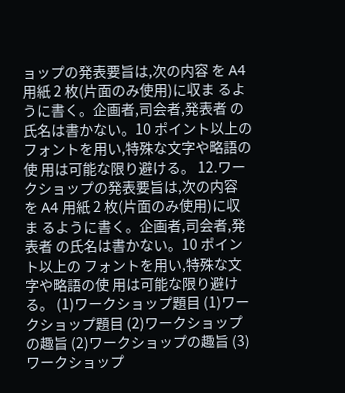ョップの発表要旨は,次の内容 を A4 用紙 2 枚(片面のみ使用)に収ま るように書く。企画者,司会者,発表者 の氏名は書かない。10 ポイント以上の フォントを用い,特殊な文字や略語の使 用は可能な限り避ける。 12.ワークショップの発表要旨は,次の内容 を A4 用紙 2 枚(片面のみ使用)に収ま るように書く。企画者,司会者,発表者 の氏名は書かない。10 ポイント以上の フォントを用い,特殊な文字や略語の使 用は可能な限り避ける。 (1)ワークショップ題目 (1)ワークショップ題目 (2)ワークショップの趣旨 (2)ワークショップの趣旨 (3)ワークショップ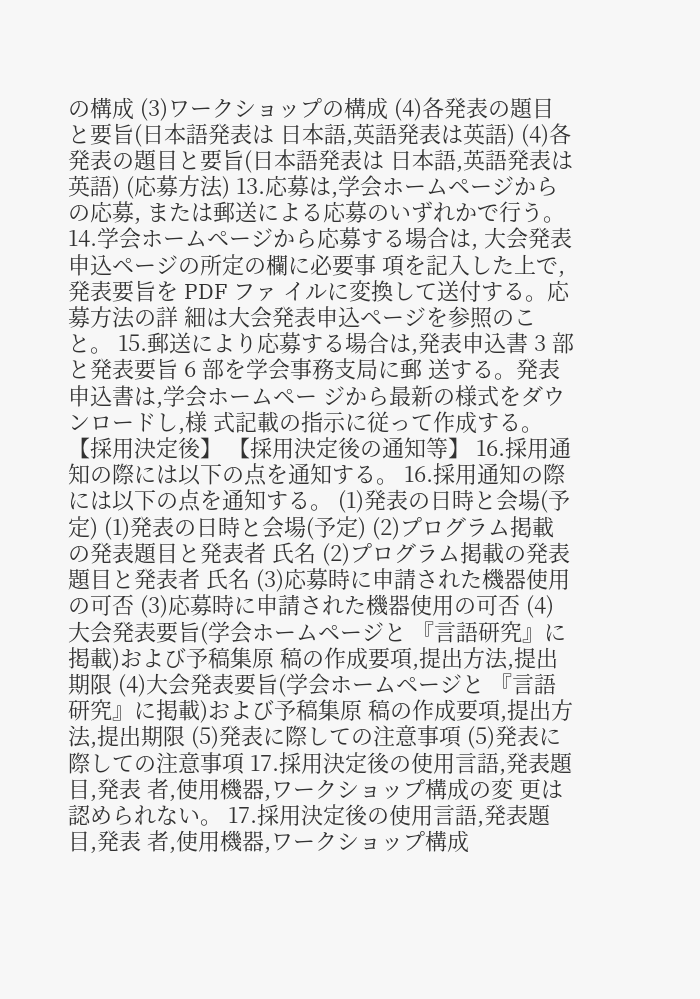の構成 (3)ワークショップの構成 (4)各発表の題目と要旨(日本語発表は 日本語,英語発表は英語) (4)各発表の題目と要旨(日本語発表は 日本語,英語発表は英語) (応募方法) 13.応募は,学会ホームページからの応募, または郵送による応募のいずれかで行う。 14.学会ホームページから応募する場合は, 大会発表申込ページの所定の欄に必要事 項を記入した上で,発表要旨を PDF ファ イルに変換して送付する。応募方法の詳 細は大会発表申込ページを参照のこと。 15.郵送により応募する場合は,発表申込書 3 部と発表要旨 6 部を学会事務支局に郵 送する。発表申込書は,学会ホームペー ジから最新の様式をダウンロードし,様 式記載の指示に従って作成する。 【採用決定後】 【採用決定後の通知等】 16.採用通知の際には以下の点を通知する。 16.採用通知の際には以下の点を通知する。 (1)発表の日時と会場(予定) (1)発表の日時と会場(予定) (2)プログラム掲載の発表題目と発表者 氏名 (2)プログラム掲載の発表題目と発表者 氏名 (3)応募時に申請された機器使用の可否 (3)応募時に申請された機器使用の可否 (4)大会発表要旨(学会ホームページと 『言語研究』に掲載)および予稿集原 稿の作成要項,提出方法,提出期限 (4)大会発表要旨(学会ホームページと 『言語研究』に掲載)および予稿集原 稿の作成要項,提出方法,提出期限 (5)発表に際しての注意事項 (5)発表に際しての注意事項 17.採用決定後の使用言語,発表題目,発表 者,使用機器,ワークショップ構成の変 更は認められない。 17.採用決定後の使用言語,発表題目,発表 者,使用機器,ワークショップ構成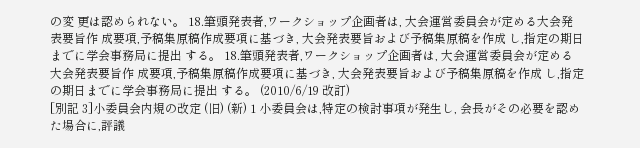の変 更は認められない。 18.筆頭発表者,ワークショップ企画者は, 大会運営委員会が定める大会発表要旨作 成要項,予稿集原稿作成要項に基づき, 大会発表要旨および予稿集原稿を作成 し,指定の期日までに学会事務局に提出 する。 18.筆頭発表者,ワークショップ企画者は, 大会運営委員会が定める大会発表要旨作 成要項,予稿集原稿作成要項に基づき, 大会発表要旨および予稿集原稿を作成 し,指定の期日までに学会事務局に提出 する。 (2010/6/19 改訂)
[別記 3]小委員会内規の改定 (旧) (新) 1 小委員会は,特定の検討事項が発生し, 会長がその必要を認めた場合に,評議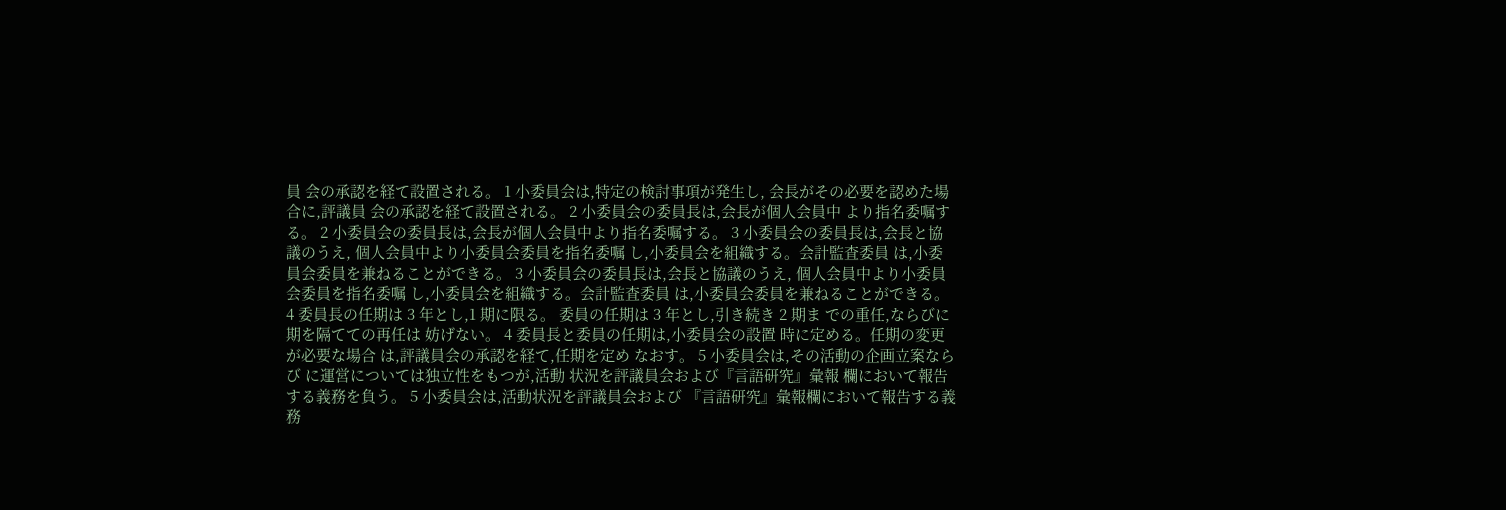員 会の承認を経て設置される。 1 小委員会は,特定の検討事項が発生し, 会長がその必要を認めた場合に,評議員 会の承認を経て設置される。 2 小委員会の委員長は,会長が個人会員中 より指名委嘱する。 2 小委員会の委員長は,会長が個人会員中より指名委嘱する。 3 小委員会の委員長は,会長と協議のうえ, 個人会員中より小委員会委員を指名委嘱 し,小委員会を組織する。会計監査委員 は,小委員会委員を兼ねることができる。 3 小委員会の委員長は,会長と協議のうえ, 個人会員中より小委員会委員を指名委嘱 し,小委員会を組織する。会計監査委員 は,小委員会委員を兼ねることができる。 4 委員長の任期は 3 年とし,1 期に限る。 委員の任期は 3 年とし,引き続き 2 期ま での重任,ならびに期を隔てての再任は 妨げない。 4 委員長と委員の任期は,小委員会の設置 時に定める。任期の変更が必要な場合 は,評議員会の承認を経て,任期を定め なおす。 5 小委員会は,その活動の企画立案ならび に運営については独立性をもつが,活動 状況を評議員会および『言語研究』彙報 欄において報告する義務を負う。 5 小委員会は,活動状況を評議員会および 『言語研究』彙報欄において報告する義 務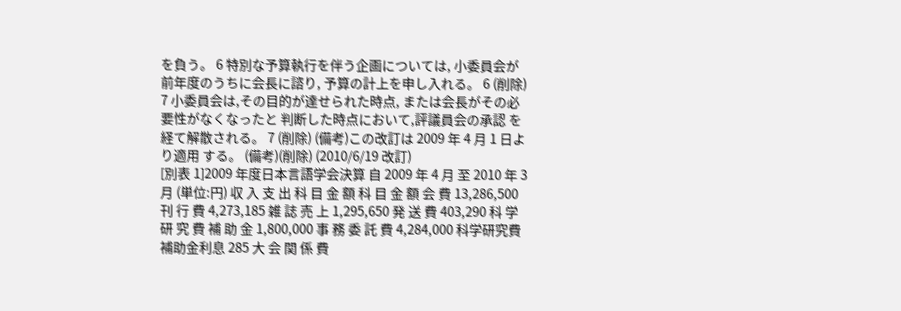を負う。 6 特別な予算執行を伴う企画については, 小委員会が前年度のうちに会長に諮り, 予算の計上を申し入れる。 6 (削除) 7 小委員会は,その目的が達せられた時点, または会長がその必要性がなくなったと 判断した時点において,評議員会の承認 を経て解散される。 7 (削除) (備考)この改訂は 2009 年 4 月 1 日より適用 する。 (備考)(削除) (2010/6/19 改訂)
[別表 1]2009 年度日本言語学会決算 自 2009 年 4 月 至 2010 年 3 月 (単位:円) 収 入 支 出 科 目 金 額 科 目 金 額 会 費 13,286,500 刊 行 費 4,273,185 雑 誌 売 上 1,295,650 発 送 費 403,290 科 学 研 究 費 補 助 金 1,800,000 事 務 委 託 費 4,284,000 科学研究費補助金利息 285 大 会 関 係 費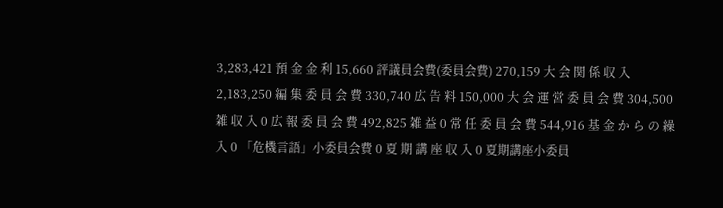3,283,421 預 金 金 利 15,660 評議員会費(委員会費) 270,159 大 会 関 係 収 入 2,183,250 編 集 委 員 会 費 330,740 広 告 料 150,000 大 会 運 営 委 員 会 費 304,500 雑 収 入 0 広 報 委 員 会 費 492,825 雑 益 0 常 任 委 員 会 費 544,916 基 金 か ら の 繰 入 0 「危機言語」小委員会費 0 夏 期 講 座 収 入 0 夏期講座小委員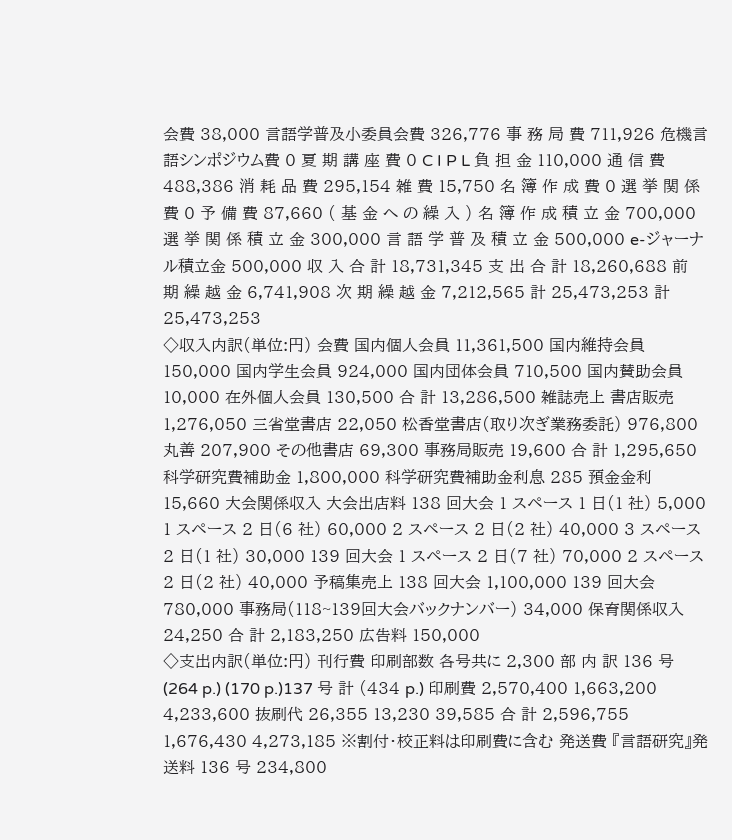会費 38,000 言語学普及小委員会費 326,776 事 務 局 費 711,926 危機言語シンポジウム費 0 夏 期 講 座 費 0 C I P L 負 担 金 110,000 通 信 費 488,386 消 耗 品 費 295,154 雑 費 15,750 名 簿 作 成 費 0 選 挙 関 係 費 0 予 備 費 87,660 ( 基 金 へ の 繰 入 ) 名 簿 作 成 積 立 金 700,000 選 挙 関 係 積 立 金 300,000 言 語 学 普 及 積 立 金 500,000 e-ジャーナル積立金 500,000 収 入 合 計 18,731,345 支 出 合 計 18,260,688 前 期 繰 越 金 6,741,908 次 期 繰 越 金 7,212,565 計 25,473,253 計 25,473,253
◇収入内訳(単位:円) 会費 国内個人会員 11,361,500 国内維持会員 150,000 国内学生会員 924,000 国内団体会員 710,500 国内賛助会員 10,000 在外個人会員 130,500 合 計 13,286,500 雑誌売上 書店販売 1,276,050 三省堂書店 22,050 松香堂書店(取り次ぎ業務委託) 976,800 丸善 207,900 その他書店 69,300 事務局販売 19,600 合 計 1,295,650 科学研究費補助金 1,800,000 科学研究費補助金利息 285 預金金利 15,660 大会関係収入 大会出店料 138 回大会 1 スペース 1 日(1 社) 5,000 1 スペース 2 日(6 社) 60,000 2 スペース 2 日(2 社) 40,000 3 スペース 2 日(1 社) 30,000 139 回大会 1 スペース 2 日(7 社) 70,000 2 スペース 2 日(2 社) 40,000 予稿集売上 138 回大会 1,100,000 139 回大会 780,000 事務局(118~139回大会バックナンバー) 34,000 保育関係収入 24,250 合 計 2,183,250 広告料 150,000
◇支出内訳(単位:円) 刊行費 印刷部数 各号共に 2,300 部 内 訳 136 号 (264 p.) (170 p.)137 号 計 (434 p.) 印刷費 2,570,400 1,663,200 4,233,600 抜刷代 26,355 13,230 39,585 合 計 2,596,755 1,676,430 4,273,185 ※割付・校正料は印刷費に含む 発送費 『言語研究』発送料 136 号 234,800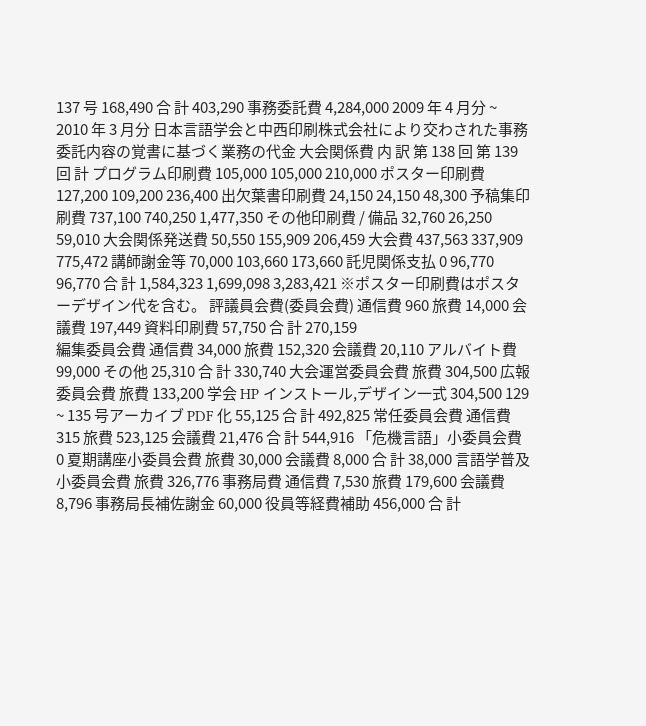137 号 168,490 合 計 403,290 事務委託費 4,284,000 2009 年 4 月分 ~ 2010 年 3 月分 日本言語学会と中西印刷株式会社により交わされた事務 委託内容の覚書に基づく業務の代金 大会関係費 内 訳 第 138 回 第 139 回 計 プログラム印刷費 105,000 105,000 210,000 ポスター印刷費 127,200 109,200 236,400 出欠葉書印刷費 24,150 24,150 48,300 予稿集印刷費 737,100 740,250 1,477,350 その他印刷費 / 備品 32,760 26,250 59,010 大会関係発送費 50,550 155,909 206,459 大会費 437,563 337,909 775,472 講師謝金等 70,000 103,660 173,660 託児関係支払 0 96,770 96,770 合 計 1,584,323 1,699,098 3,283,421 ※ポスター印刷費はポスターデザイン代を含む。 評議員会費(委員会費) 通信費 960 旅費 14,000 会議費 197,449 資料印刷費 57,750 合 計 270,159
編集委員会費 通信費 34,000 旅費 152,320 会議費 20,110 アルバイト費 99,000 その他 25,310 合 計 330,740 大会運営委員会費 旅費 304,500 広報委員会費 旅費 133,200 学会 HP インストール,デザイン一式 304,500 129 ~ 135 号アーカイブ PDF 化 55,125 合 計 492,825 常任委員会費 通信費 315 旅費 523,125 会議費 21,476 合 計 544,916 「危機言語」小委員会費 0 夏期講座小委員会費 旅費 30,000 会議費 8,000 合 計 38,000 言語学普及小委員会費 旅費 326,776 事務局費 通信費 7,530 旅費 179,600 会議費 8,796 事務局長補佐謝金 60,000 役員等経費補助 456,000 合 計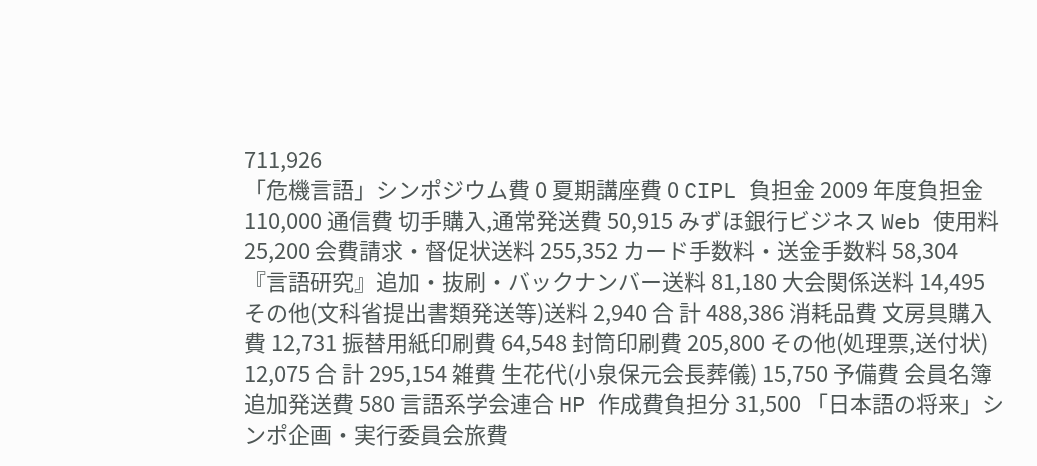711,926
「危機言語」シンポジウム費 0 夏期講座費 0 CIPL 負担金 2009 年度負担金 110,000 通信費 切手購入,通常発送費 50,915 みずほ銀行ビジネス Web 使用料 25,200 会費請求・督促状送料 255,352 カード手数料・送金手数料 58,304 『言語研究』追加・抜刷・バックナンバー送料 81,180 大会関係送料 14,495 その他(文科省提出書類発送等)送料 2,940 合 計 488,386 消耗品費 文房具購入費 12,731 振替用紙印刷費 64,548 封筒印刷費 205,800 その他(処理票,送付状) 12,075 合 計 295,154 雑費 生花代(小泉保元会長葬儀) 15,750 予備費 会員名簿追加発送費 580 言語系学会連合 HP 作成費負担分 31,500 「日本語の将来」シンポ企画・実行委員会旅費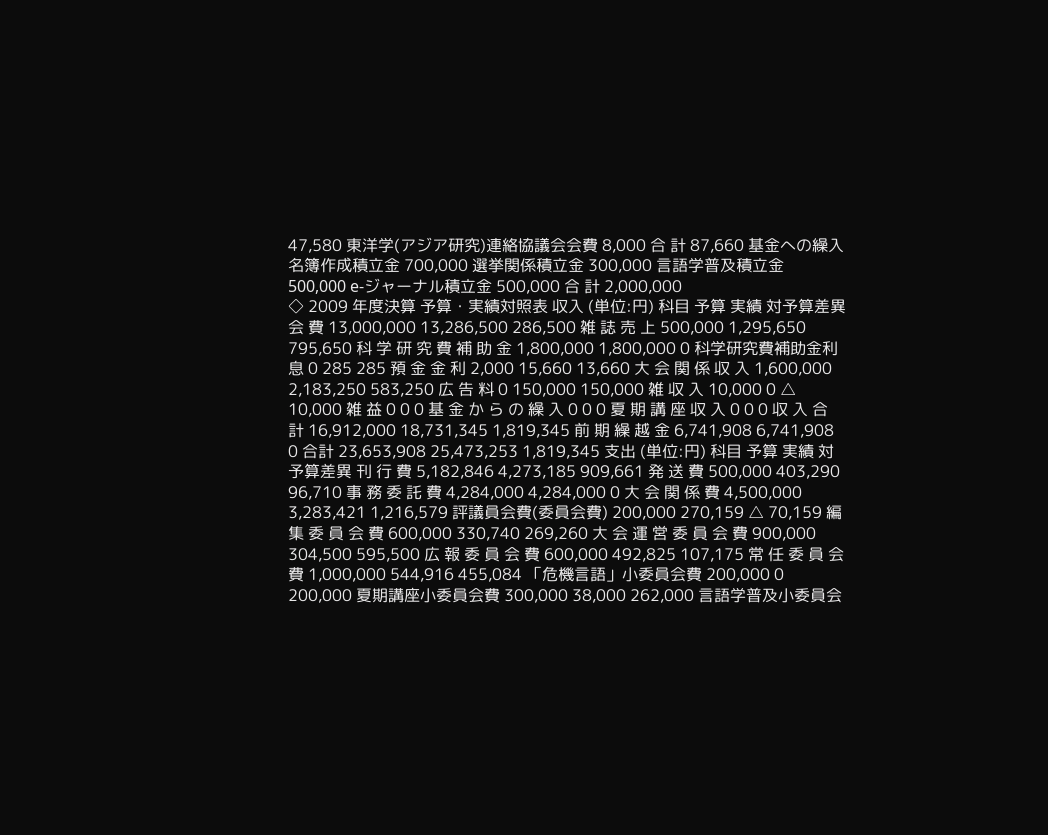47,580 東洋学(アジア研究)連絡協議会会費 8,000 合 計 87,660 基金への繰入 名簿作成積立金 700,000 選挙関係積立金 300,000 言語学普及積立金 500,000 e-ジャーナル積立金 500,000 合 計 2,000,000
◇ 2009 年度決算 予算・実績対照表 収入 (単位:円) 科目 予算 実績 対予算差異 会 費 13,000,000 13,286,500 286,500 雑 誌 売 上 500,000 1,295,650 795,650 科 学 研 究 費 補 助 金 1,800,000 1,800,000 0 科学研究費補助金利息 0 285 285 預 金 金 利 2,000 15,660 13,660 大 会 関 係 収 入 1,600,000 2,183,250 583,250 広 告 料 0 150,000 150,000 雑 収 入 10,000 0 △ 10,000 雑 益 0 0 0 基 金 か ら の 繰 入 0 0 0 夏 期 講 座 収 入 0 0 0 収 入 合 計 16,912,000 18,731,345 1,819,345 前 期 繰 越 金 6,741,908 6,741,908 0 合計 23,653,908 25,473,253 1,819,345 支出 (単位:円) 科目 予算 実績 対予算差異 刊 行 費 5,182,846 4,273,185 909,661 発 送 費 500,000 403,290 96,710 事 務 委 託 費 4,284,000 4,284,000 0 大 会 関 係 費 4,500,000 3,283,421 1,216,579 評議員会費(委員会費) 200,000 270,159 △ 70,159 編 集 委 員 会 費 600,000 330,740 269,260 大 会 運 営 委 員 会 費 900,000 304,500 595,500 広 報 委 員 会 費 600,000 492,825 107,175 常 任 委 員 会 費 1,000,000 544,916 455,084 「危機言語」小委員会費 200,000 0 200,000 夏期講座小委員会費 300,000 38,000 262,000 言語学普及小委員会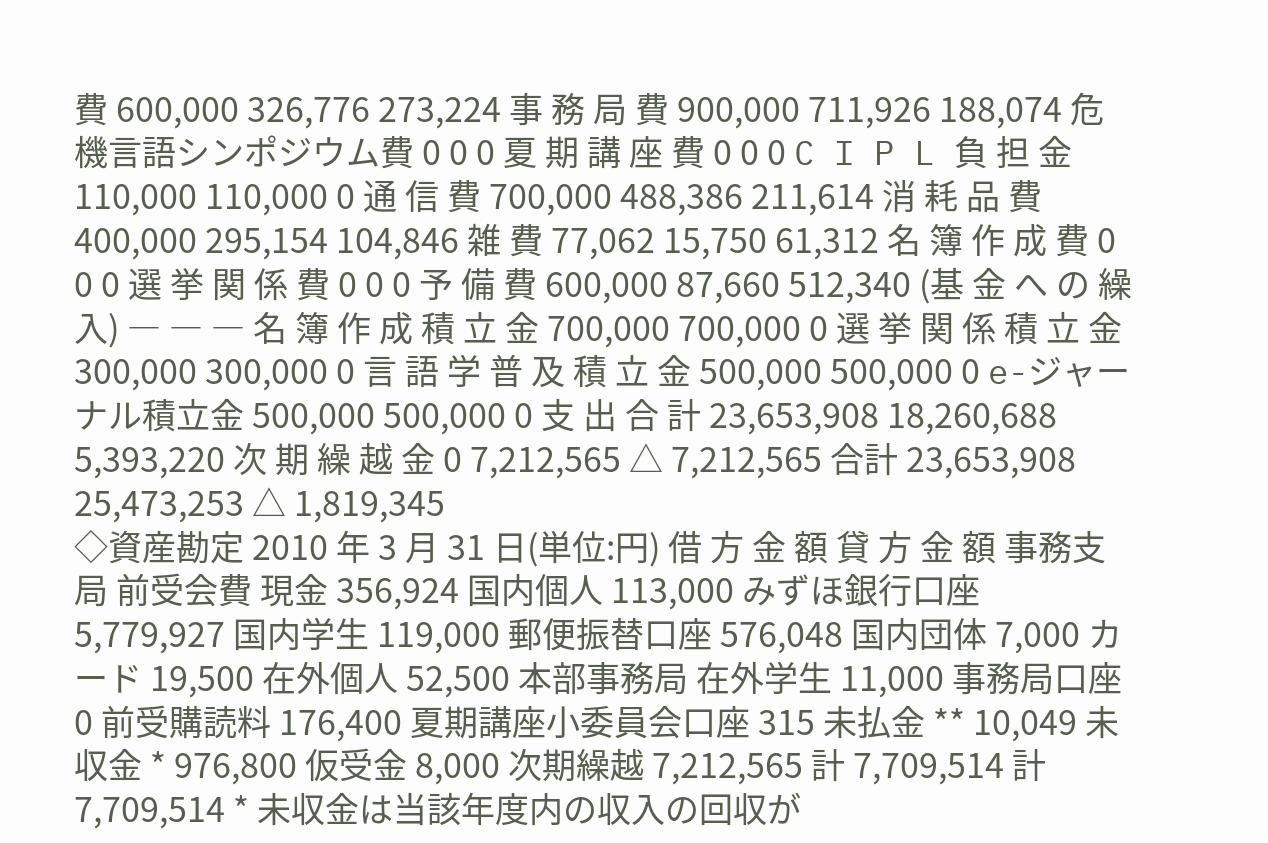費 600,000 326,776 273,224 事 務 局 費 900,000 711,926 188,074 危機言語シンポジウム費 0 0 0 夏 期 講 座 費 0 0 0 C I P L 負 担 金 110,000 110,000 0 通 信 費 700,000 488,386 211,614 消 耗 品 費 400,000 295,154 104,846 雑 費 77,062 15,750 61,312 名 簿 作 成 費 0 0 0 選 挙 関 係 費 0 0 0 予 備 費 600,000 87,660 512,340 (基 金 へ の 繰 入) ― ― ― 名 簿 作 成 積 立 金 700,000 700,000 0 選 挙 関 係 積 立 金 300,000 300,000 0 言 語 学 普 及 積 立 金 500,000 500,000 0 e-ジャーナル積立金 500,000 500,000 0 支 出 合 計 23,653,908 18,260,688 5,393,220 次 期 繰 越 金 0 7,212,565 △ 7,212,565 合計 23,653,908 25,473,253 △ 1,819,345
◇資産勘定 2010 年 3 月 31 日(単位:円) 借 方 金 額 貸 方 金 額 事務支局 前受会費 現金 356,924 国内個人 113,000 みずほ銀行口座 5,779,927 国内学生 119,000 郵便振替口座 576,048 国内団体 7,000 カード 19,500 在外個人 52,500 本部事務局 在外学生 11,000 事務局口座 0 前受購読料 176,400 夏期講座小委員会口座 315 未払金 ** 10,049 未収金 * 976,800 仮受金 8,000 次期繰越 7,212,565 計 7,709,514 計 7,709,514 * 未収金は当該年度内の収入の回収が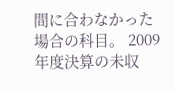間に合わなかった場合の科目。 2009 年度決算の未収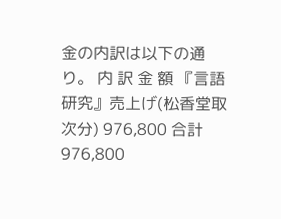金の内訳は以下の通り。 内 訳 金 額 『言語研究』売上げ(松香堂取次分) 976,800 合計 976,800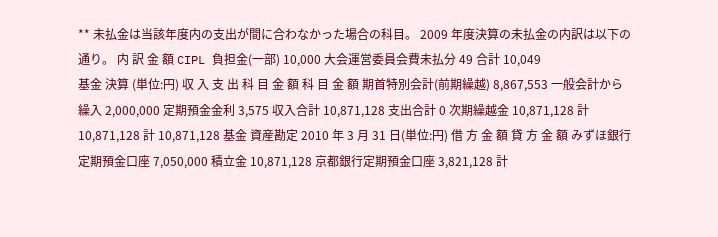** 未払金は当該年度内の支出が間に合わなかった場合の科目。 2009 年度決算の未払金の内訳は以下の通り。 内 訳 金 額 CIPL 負担金(一部) 10,000 大会運営委員会費未払分 49 合計 10,049
基金 決算 (単位:円) 収 入 支 出 科 目 金 額 科 目 金 額 期首特別会計(前期繰越) 8,867,553 一般会計から繰入 2,000,000 定期預金金利 3,575 収入合計 10,871,128 支出合計 0 次期繰越金 10,871,128 計 10,871,128 計 10,871,128 基金 資産勘定 2010 年 3 月 31 日(単位:円) 借 方 金 額 貸 方 金 額 みずほ銀行定期預金口座 7,050,000 積立金 10,871,128 京都銀行定期預金口座 3,821,128 計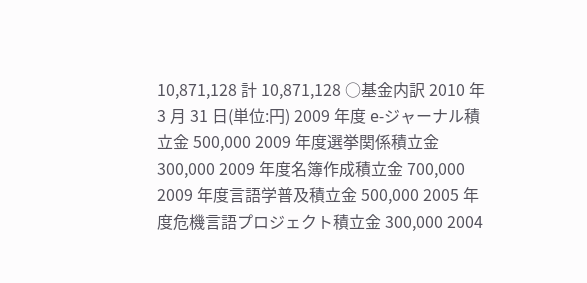10,871,128 計 10,871,128 ○基金内訳 2010 年 3 月 31 日(単位:円) 2009 年度 e-ジャーナル積立金 500,000 2009 年度選挙関係積立金 300,000 2009 年度名簿作成積立金 700,000 2009 年度言語学普及積立金 500,000 2005 年度危機言語プロジェクト積立金 300,000 2004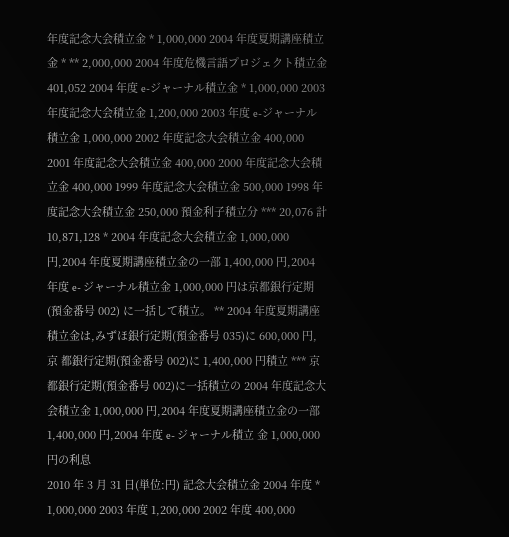年度記念大会積立金 * 1,000,000 2004 年度夏期講座積立金 * ** 2,000,000 2004 年度危機言語プロジェクト積立金 401,052 2004 年度 e-ジャーナル積立金 * 1,000,000 2003 年度記念大会積立金 1,200,000 2003 年度 e-ジャーナル積立金 1,000,000 2002 年度記念大会積立金 400,000 2001 年度記念大会積立金 400,000 2000 年度記念大会積立金 400,000 1999 年度記念大会積立金 500,000 1998 年度記念大会積立金 250,000 預金利子積立分 *** 20,076 計 10,871,128 * 2004 年度記念大会積立金 1,000,000 円,2004 年度夏期講座積立金の一部 1,400,000 円,2004 年度 e- ジャーナル積立金 1,000,000 円は京都銀行定期(預金番号 002) に一括して積立。 ** 2004 年度夏期講座積立金は,みずほ銀行定期(預金番号 035)に 600,000 円,京 都銀行定期(預金番号 002)に 1,400,000 円積立 *** 京都銀行定期(預金番号 002)に一括積立の 2004 年度記念大会積立金 1,000,000 円,2004 年度夏期講座積立金の一部 1,400,000 円,2004 年度 e- ジャーナル積立 金 1,000,000 円の利息
2010 年 3 月 31 日(単位:円) 記念大会積立金 2004 年度 * 1,000,000 2003 年度 1,200,000 2002 年度 400,000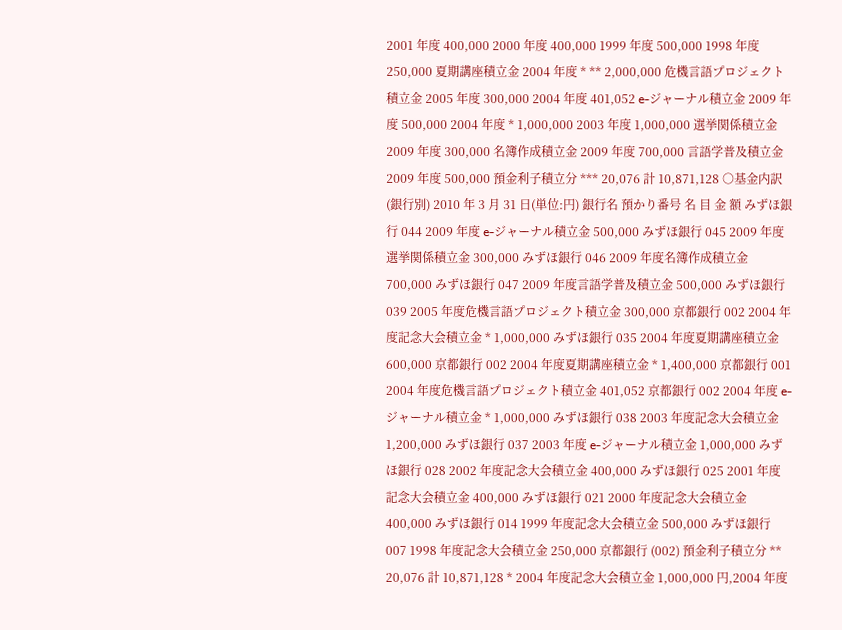2001 年度 400,000 2000 年度 400,000 1999 年度 500,000 1998 年度 250,000 夏期講座積立金 2004 年度 * ** 2,000,000 危機言語プロジェクト積立金 2005 年度 300,000 2004 年度 401,052 e-ジャーナル積立金 2009 年度 500,000 2004 年度 * 1,000,000 2003 年度 1,000,000 選挙関係積立金 2009 年度 300,000 名簿作成積立金 2009 年度 700,000 言語学普及積立金 2009 年度 500,000 預金利子積立分 *** 20,076 計 10,871,128 ○基金内訳(銀行別) 2010 年 3 月 31 日(単位:円) 銀行名 預かり番号 名 目 金 額 みずほ銀行 044 2009 年度 e-ジャーナル積立金 500,000 みずほ銀行 045 2009 年度選挙関係積立金 300,000 みずほ銀行 046 2009 年度名簿作成積立金 700,000 みずほ銀行 047 2009 年度言語学普及積立金 500,000 みずほ銀行 039 2005 年度危機言語プロジェクト積立金 300,000 京都銀行 002 2004 年度記念大会積立金 * 1,000,000 みずほ銀行 035 2004 年度夏期講座積立金 600,000 京都銀行 002 2004 年度夏期講座積立金 * 1,400,000 京都銀行 001 2004 年度危機言語プロジェクト積立金 401,052 京都銀行 002 2004 年度 e-ジャーナル積立金 * 1,000,000 みずほ銀行 038 2003 年度記念大会積立金 1,200,000 みずほ銀行 037 2003 年度 e-ジャーナル積立金 1,000,000 みずほ銀行 028 2002 年度記念大会積立金 400,000 みずほ銀行 025 2001 年度記念大会積立金 400,000 みずほ銀行 021 2000 年度記念大会積立金 400,000 みずほ銀行 014 1999 年度記念大会積立金 500,000 みずほ銀行 007 1998 年度記念大会積立金 250,000 京都銀行 (002) 預金利子積立分 ** 20,076 計 10,871,128 * 2004 年度記念大会積立金 1,000,000 円,2004 年度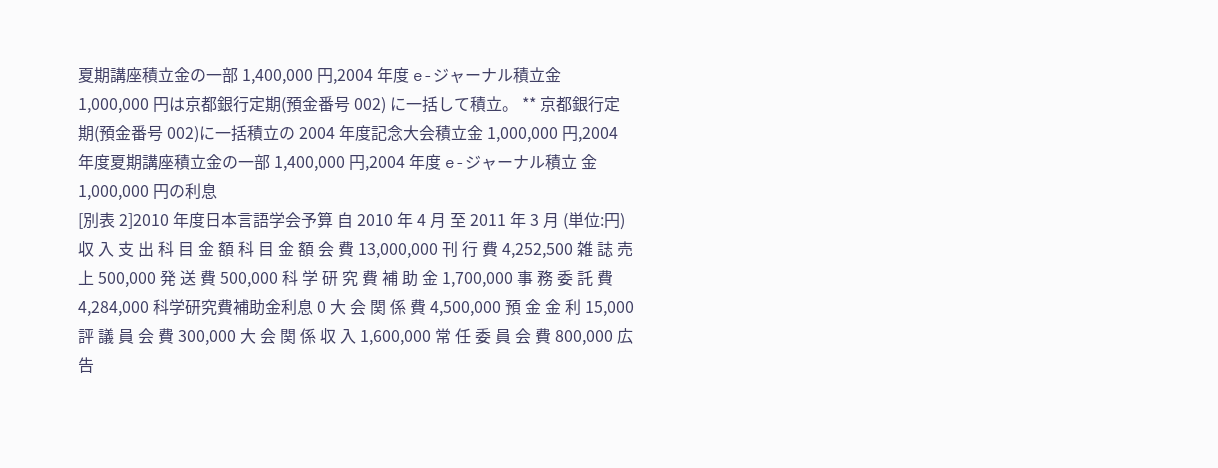夏期講座積立金の一部 1,400,000 円,2004 年度 e-ジャーナル積立金 1,000,000 円は京都銀行定期(預金番号 002) に一括して積立。 ** 京都銀行定期(預金番号 002)に一括積立の 2004 年度記念大会積立金 1,000,000 円,2004 年度夏期講座積立金の一部 1,400,000 円,2004 年度 e-ジャーナル積立 金 1,000,000 円の利息
[別表 2]2010 年度日本言語学会予算 自 2010 年 4 月 至 2011 年 3 月 (単位:円) 収 入 支 出 科 目 金 額 科 目 金 額 会 費 13,000,000 刊 行 費 4,252,500 雑 誌 売 上 500,000 発 送 費 500,000 科 学 研 究 費 補 助 金 1,700,000 事 務 委 託 費 4,284,000 科学研究費補助金利息 0 大 会 関 係 費 4,500,000 預 金 金 利 15,000 評 議 員 会 費 300,000 大 会 関 係 収 入 1,600,000 常 任 委 員 会 費 800,000 広 告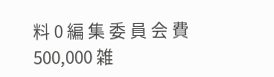料 0 編 集 委 員 会 費 500,000 雑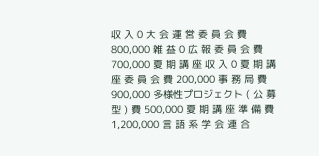収 入 0 大 会 運 営 委 員 会 費 800,000 雑 益 0 広 報 委 員 会 費 700,000 夏 期 講 座 収 入 0 夏 期 講 座 委 員 会 費 200,000 事 務 局 費 900,000 多様性プロジェクト ( 公 募 型 ) 費 500,000 夏 期 講 座 準 備 費 1,200,000 言 語 系 学 会 連 合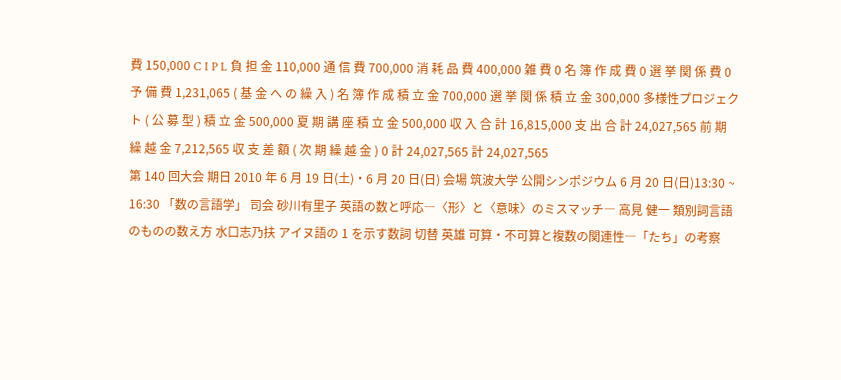費 150,000 C I P L 負 担 金 110,000 通 信 費 700,000 消 耗 品 費 400,000 雑 費 0 名 簿 作 成 費 0 選 挙 関 係 費 0 予 備 費 1,231,065 ( 基 金 へ の 繰 入 ) 名 簿 作 成 積 立 金 700,000 選 挙 関 係 積 立 金 300,000 多様性プロジェクト ( 公 募 型 ) 積 立 金 500,000 夏 期 講 座 積 立 金 500,000 収 入 合 計 16,815,000 支 出 合 計 24,027,565 前 期 繰 越 金 7,212,565 収 支 差 額 ( 次 期 繰 越 金 ) 0 計 24,027,565 計 24,027,565
第 140 回大会 期日 2010 年 6 月 19 日(土)・6 月 20 日(日) 会場 筑波大学 公開シンポジウム 6 月 20 日(日)13:30 ~ 16:30 「数の言語学」 司会 砂川有里子 英語の数と呼応―〈形〉と〈意味〉のミスマッチ― 高見 健一 類別詞言語のものの数え方 水口志乃扶 アイヌ語の 1 を示す数詞 切替 英雄 可算・不可算と複数の関連性―「たち」の考察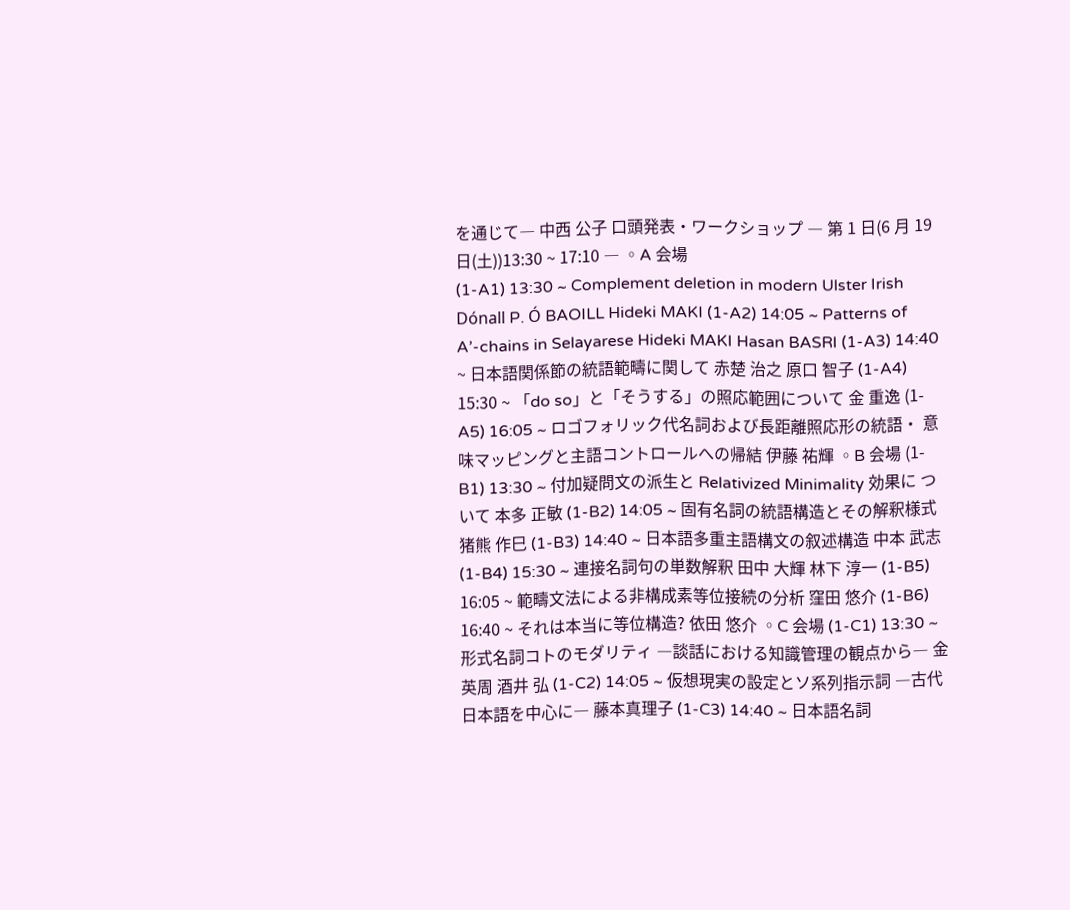を通じて― 中西 公子 口頭発表・ワークショップ ― 第 1 日(6 月 19 日(土))13:30 ~ 17:10 ― ◦A 会場
(1-A1) 13:30 ~ Complement deletion in modern Ulster Irish Dónall P. Ó BAOILL Hideki MAKI (1-A2) 14:05 ~ Patterns of A’-chains in Selayarese Hideki MAKI Hasan BASRI (1-A3) 14:40 ~ 日本語関係節の統語範疇に関して 赤楚 治之 原口 智子 (1-A4) 15:30 ~ 「do so」と「そうする」の照応範囲について 金 重逸 (1-A5) 16:05 ~ ロゴフォリック代名詞および長距離照応形の統語・ 意味マッピングと主語コントロールへの帰結 伊藤 祐輝 ◦B 会場 (1-B1) 13:30 ~ 付加疑問文の派生と Relativized Minimality 効果に ついて 本多 正敏 (1-B2) 14:05 ~ 固有名詞の統語構造とその解釈様式 猪熊 作巳 (1-B3) 14:40 ~ 日本語多重主語構文の叙述構造 中本 武志 (1-B4) 15:30 ~ 連接名詞句の単数解釈 田中 大輝 林下 淳一 (1-B5) 16:05 ~ 範疇文法による非構成素等位接続の分析 窪田 悠介 (1-B6) 16:40 ~ それは本当に等位構造? 依田 悠介 ◦C 会場 (1-C1) 13:30 ~ 形式名詞コトのモダリティ ―談話における知識管理の観点から― 金 英周 酒井 弘 (1-C2) 14:05 ~ 仮想現実の設定とソ系列指示詞 ―古代日本語を中心に― 藤本真理子 (1-C3) 14:40 ~ 日本語名詞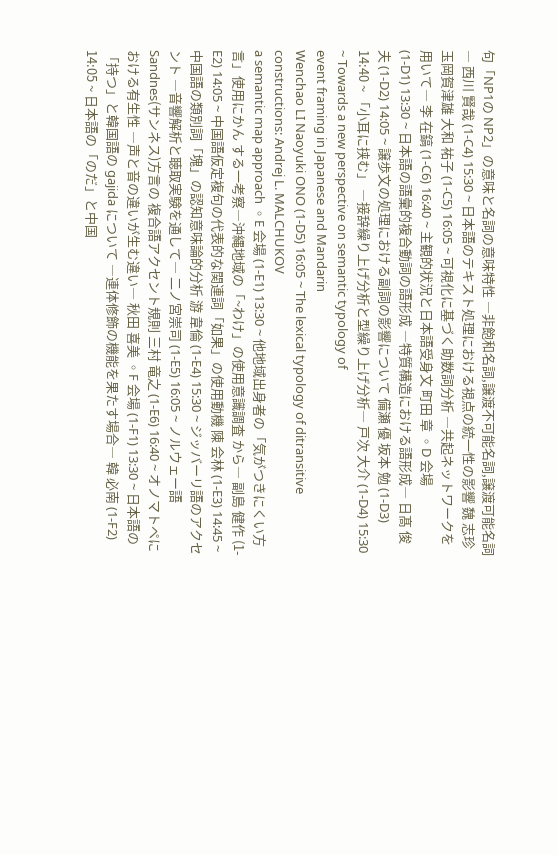句「NP1の NP2」の意味と名詞の意味特性 ―非飽和名詞,譲渡不可能名詞,譲渡可能名詞― 西川 賢哉 (1-C4) 15:30 ~ 日本語のテキスト処理における視点の統一性の影響 魏 志珍 玉岡賀津雄 大和 祐子 (1-C5) 16:05 ~ 可視化に基づく助数詞分析 ―共起ネットワークを用いて― 李 在鎬 (1-C6) 16:40 ~ 主観的状況と日本語受身文 町田 章 ◦D 会場
(1-D1) 13:30 ~ 日本語の語彙的複合動詞の語形成 ―特質構造における語形成― 日髙 俊夫 (1-D2) 14:05 ~ 譲歩文の処理における副詞の影響について 備瀬 優 坂本 勉 (1-D3) 14:40 ~ 「小耳に挟む」 ―接辞繰り上げ分析と型繰り上げ分析― 戸次 大介 (1-D4) 15:30 ~ Towards a new perspective on semantic typology of
event framing in Japanese and Mandarin
Wenchao LI Naoyuki ONO (1-D5) 16:05 ~ The lexical typology of ditransitive constructions: Andrej L. MALCHUKOV
a semantic map approach ◦E 会場 (1-E1) 13:30 ~ 他地域出身者の「気がつきにくい方言」使用にかん する一考察―沖縄地域の「~わけ」の使用意識調査 から― 副島 健作 (1-E2) 14:05 ~ 中国語仮定複句の代表的な関連詞「如果」の使用動機 陳 会林 (1-E3) 14:45 ~ 中国語の類別詞「塊」の認知意味論的分析 游 韋倫 (1-E4) 15:30 ~ ジッバーリ語のアクセント ―音響解析と聴取実験を通して― 二ノ宮崇司 (1-E5) 16:05 ~ ノルウェー語 Sandnes(サンネス)方言の 複合語アクセント規則 三村 竜之 (1-E6) 16:40 ~ オノマトペにおける有生性 ―声と音の違いが生む違い― 秋田 喜美 ◦F 会場 (1-F1) 13:30 ~ 日本語の「持つ」と韓国語の gajida について ―連体修飾の機能を果たす場合― 韓 必南 (1-F2) 14:05 ~ 日本語の「のだ」と中国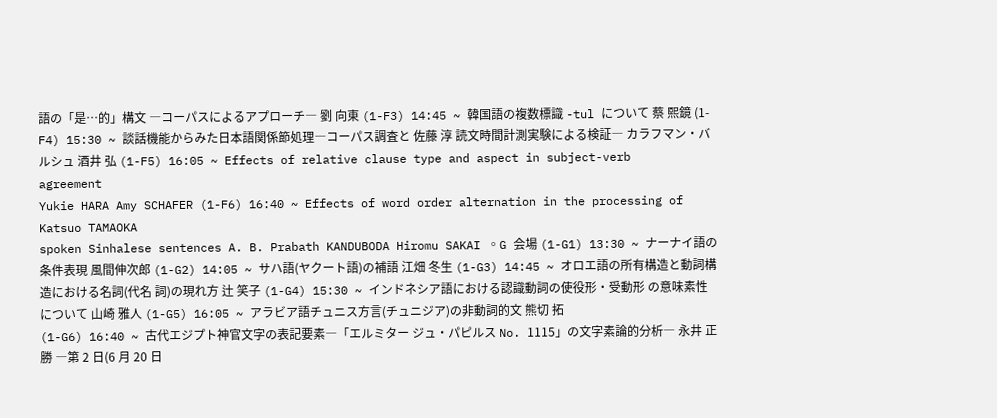語の「是…的」構文 ―コーパスによるアプローチ― 劉 向東 (1-F3) 14:45 ~ 韓国語の複数標識 -tul について 蔡 熙鏡 (1-F4) 15:30 ~ 談話機能からみた日本語関係節処理―コーパス調査と 佐藤 淳 読文時間計測実験による検証― カラフマン・バルシュ 酒井 弘 (1-F5) 16:05 ~ Effects of relative clause type and aspect in subject-verb
agreement
Yukie HARA Amy SCHAFER (1-F6) 16:40 ~ Effects of word order alternation in the processing of Katsuo TAMAOKA
spoken Sinhalese sentences A. B. Prabath KANDUBODA Hiromu SAKAI ◦G 会場 (1-G1) 13:30 ~ ナーナイ語の条件表現 風間伸次郎 (1-G2) 14:05 ~ サハ語(ヤクート語)の補語 江畑 冬生 (1-G3) 14:45 ~ オロエ語の所有構造と動詞構造における名詞(代名 詞)の現れ方 辻 笑子 (1-G4) 15:30 ~ インドネシア語における認識動詞の使役形・受動形 の意味素性について 山崎 雅人 (1-G5) 16:05 ~ アラビア語チュニス方言(チュニジア)の非動詞的文 熊切 拓
(1-G6) 16:40 ~ 古代エジプト神官文字の表記要素―「エルミター ジュ・パピルス No. 1115」の文字素論的分析― 永井 正勝 ―第 2 日(6 月 20 日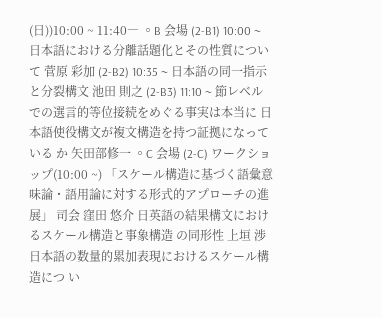(日))10:00 ~ 11:40― ◦B 会場 (2-B1) 10:00 ~ 日本語における分離話題化とその性質について 菅原 彩加 (2-B2) 10:35 ~ 日本語の同一指示と分裂構文 池田 則之 (2-B3) 11:10 ~ 節レベルでの選言的等位接続をめぐる事実は本当に 日本語使役構文が複文構造を持つ証拠になっている か 矢田部修一 ◦C 会場 (2-C) ワークショップ(10:00 ~) 「スケール構造に基づく語彙意味論・語用論に対する形式的アプローチの進展」 司会 窪田 悠介 日英語の結果構文におけるスケール構造と事象構造 の同形性 上垣 渉 日本語の数量的累加表現におけるスケール構造につ い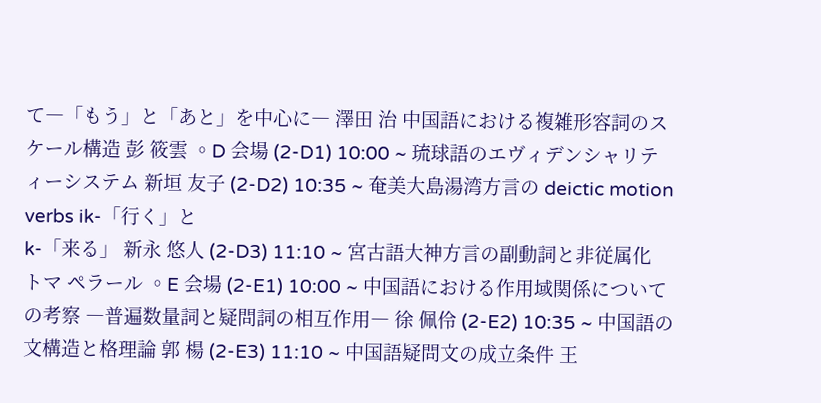て―「もう」と「あと」を中心に― 澤田 治 中国語における複雑形容詞のスケール構造 彭 筱雲 ◦D 会場 (2-D1) 10:00 ~ 琉球語のエヴィデンシャリティーシステム 新垣 友子 (2-D2) 10:35 ~ 奄美大島湯湾方言の deictic motion verbs ik-「行く」と
k-「来る」 新永 悠人 (2-D3) 11:10 ~ 宮古語大神方言の副動詞と非従属化 トマ ペラール ◦E 会場 (2-E1) 10:00 ~ 中国語における作用域関係についての考察 ―普遍数量詞と疑問詞の相互作用― 徐 佩伶 (2-E2) 10:35 ~ 中国語の文構造と格理論 郭 楊 (2-E3) 11:10 ~ 中国語疑問文の成立条件 王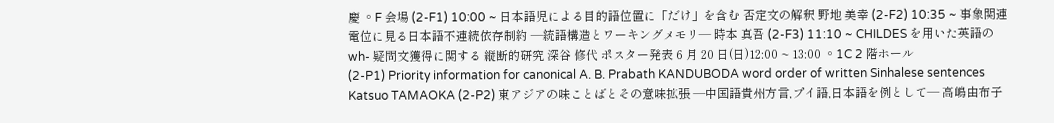慶 ◦F 会場 (2-F1) 10:00 ~ 日本語児による目的語位置に「だけ」を含む 否定文の解釈 野地 美幸 (2-F2) 10:35 ~ 事象関連電位に見る日本語不連続依存制約 ―統語構造とワーキングメモリ― 時本 真吾 (2-F3) 11:10 ~ CHILDES を用いた英語の wh- 疑問文獲得に関する 縦断的研究 深谷 修代 ポスター発表 6 月 20 日(日)12:00 ~ 13:00 ◦1C 2 階ホール
(2-P1) Priority information for canonical A. B. Prabath KANDUBODA word order of written Sinhalese sentences Katsuo TAMAOKA (2-P2) 東アジアの味ことばとその意味拡張 ―中国語貴州方言,プイ語,日本語を例として― 高嶋由布子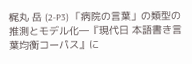梶丸 岳 (2-P3) 「病院の言葉」の類型の推測とモデル化―『現代日 本語書き言葉均衡コーパス』に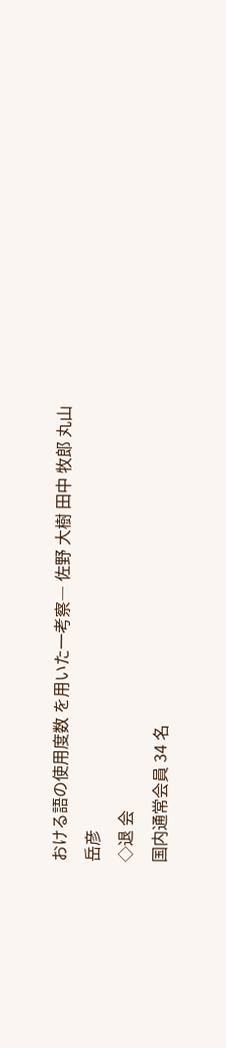おける語の使用度数 を用いた一考察― 佐野 大樹 田中 牧郎 丸山 岳彦
◇退 会
国内通常会員 34 名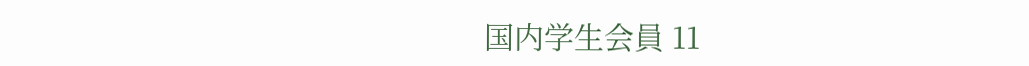国内学生会員 11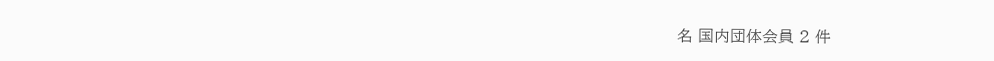名 国内団体会員 2 件